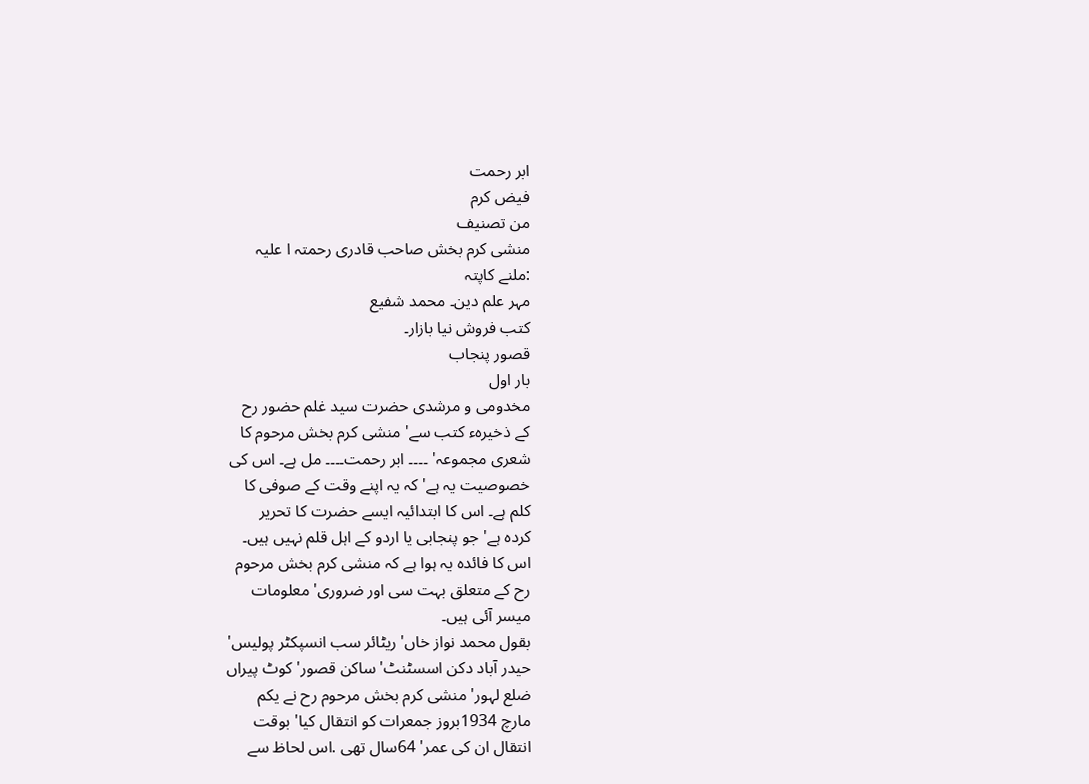ابر رحمت
فیض کرم
من تصنیف
منشی کرم بخش صاحب قادری رحمتہ ا علیہ
:ملنے کاپتہ
مہر علم دین۔ محمد شفیع
کتب فروش نیا بازار۔
قصور پنجاب
بار اول
مخدومی و مرشدی حضرت سید غلم حضور رح
کے ذخیرہء کتب سے' منشی کرم بخش مرحوم کا
شعری مجموعہ' ۔۔۔۔ ابر رحمت۔۔۔۔ مل ہے۔ اس کی
خصوصیت یہ ہے' کہ یہ اپنے وقت کے صوفی کا
کلم ہے۔ اس کا ابتدائیہ ایسے حضرت کا تحریر
کردہ ہے' جو پنجابی یا اردو کے اہل قلم نہیں ہیں۔
اس کا فائدہ یہ ہوا ہے کہ منشی کرم بخش مرحوم
رح کے متعلق بہت سی اور ضروری' معلومات
میسر آئی ہیں۔
بقول محمد نواز خاں' ریٹائر سب انسپکٹر پولیس'
حیدر آباد دکن اسسٹنٹ' ساکن قصور' کوٹ پیراں
ضلع لہور' منشی کرم بخش مرحوم رح نے یکم
مارچ 1934بروز جمعرات کو انتقال کیا' بوقت
انتقال ان کی عمر' 64سال تھی .اس لحاظ سے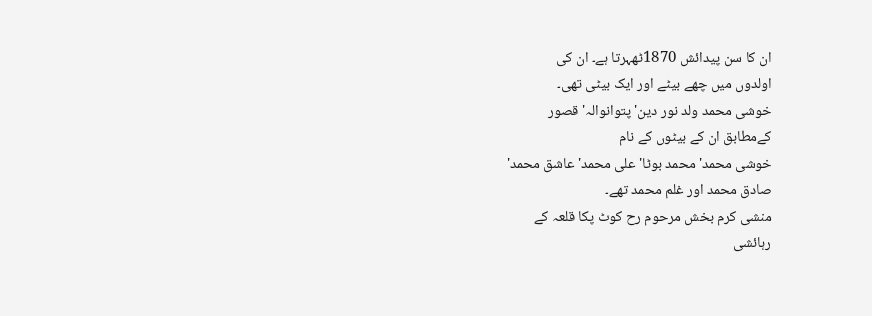ان کا سن پیدائش 1870ٹھہرتا ہے۔ ان کی
اولدوں میں چھے بیٹے اور ایک بیٹی تھی۔
خوشی محمد ولد نور دین' پتوانوالہ' قصور
کےمطابق ان کے بیٹوں کے نام
خوشی محمد' محمد بوٹا' علی محمد' عاشق محمد'
صادق محمد اور غلم محمد تھے۔
منشی کرم بخش مرحوم رح کوٹ پکا قلعہ کے
رہائشی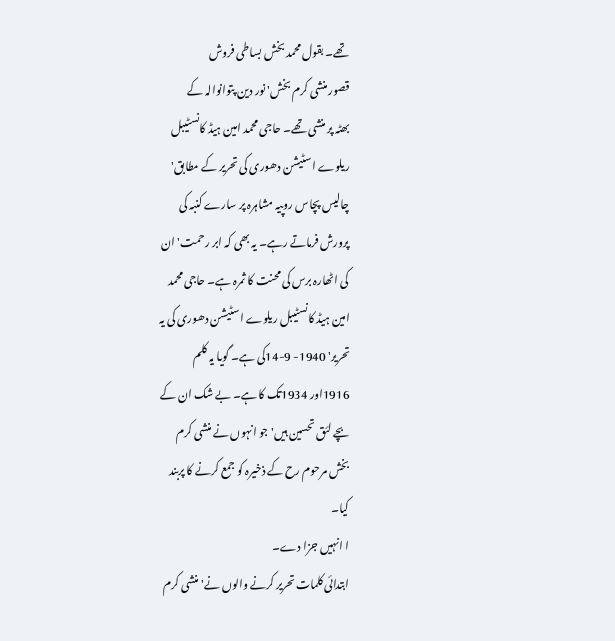تھے۔ بقول محمد بخش بساطی فروش
قصور منشی کرم بخش' نور دین پتوانوالہ کے
بھٹہ پر منشی تھے۔ حاجی محمد امین ہیڈ کانسٹیبل
ریلوے اسٹیشن دھوری کی تحریر کے مطابق'
چالیس پچاس روپیہ مشاہرہ پر سارے کنبہ کی
پرورش فرماتے رہے۔ یہ بھی کہ ابر رحمت' ان
کی اٹھارہ برس کی محنت کا ثمرہ ہے۔ حاجی محمد
امین ہیڈ کانسٹیبل ریلوے اسٹیشن دھوری کی یہ
تحریر' 1940- 9-14کی ہے۔ گویا یہ کلم
1916اور 1934تک کا ہے۔ بے شک ان کے
بچے لئق تحسین ہیں' جو انہوں نے منشی کرم
بخش مرحوم رح کے ذخیرہ کو جمع کرنے کا پربند
کیا۔
ا انہیں جزا دے۔
ابتدائی کلمات تحریر کرنے والوں نے' منشی کرم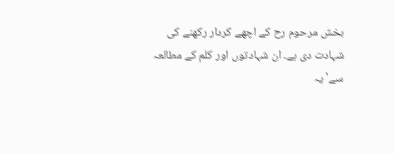بخش مرحوم رح کے اچھے کردار رکھنے کی
شہادت دی ہے۔ ان شہادتوں اور کلم کے مطالعہ
سے' یہ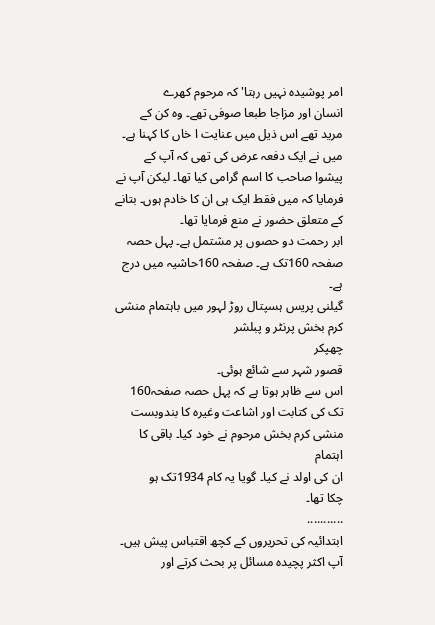امر پوشیدہ نہیں رہتا' کہ مرحوم کھرے
انسان اور مزاجا طبعا صوفی تھے۔ وہ کن کے
مرید تھے اس ذیل میں عنایت ا خاں کا کہنا ہے۔
میں نے ایک دفعہ عرض کی تھی کہ آپ کے
پیشوا صاحب کا اسم گرامی کیا تھا۔ لیکن آپ نے
فرمایا کہ میں فقط ایک ہی ان کا خادم ہوں۔ بتانے
کے متعلق حضور نے منع فرمایا تھا۔
ابر رحمت دو حصوں پر مشتمل ہے۔ پہل حصہ
صفحہ 160تک ہے۔ صفحہ 160حاشیہ میں درج
ہے۔
گیلنی پریس ہسپتال روڑ لہور میں باہتمام منشی
کرم بخش پرنٹر و پبلشر
چھپکر
قصور شہر سے شائع ہوئی۔
اس سے ظاہر ہوتا ہے کہ پہل حصہ صفحہ160
تک کی کتابت اور اشاعت وغیرہ کا بندوبست
منشی کرم بخش مرحوم نے خود کیا۔ باقی کا اہتمام
ان کی اولد نے کیا۔ گویا یہ کام 1934تک ہو
چکا تھا۔
...........
ابتدائیہ کی تحریروں کے کچھ اقتباس پیش ہیں۔
آپ اکثر پچیدہ مسائل پر بحث کرتے اور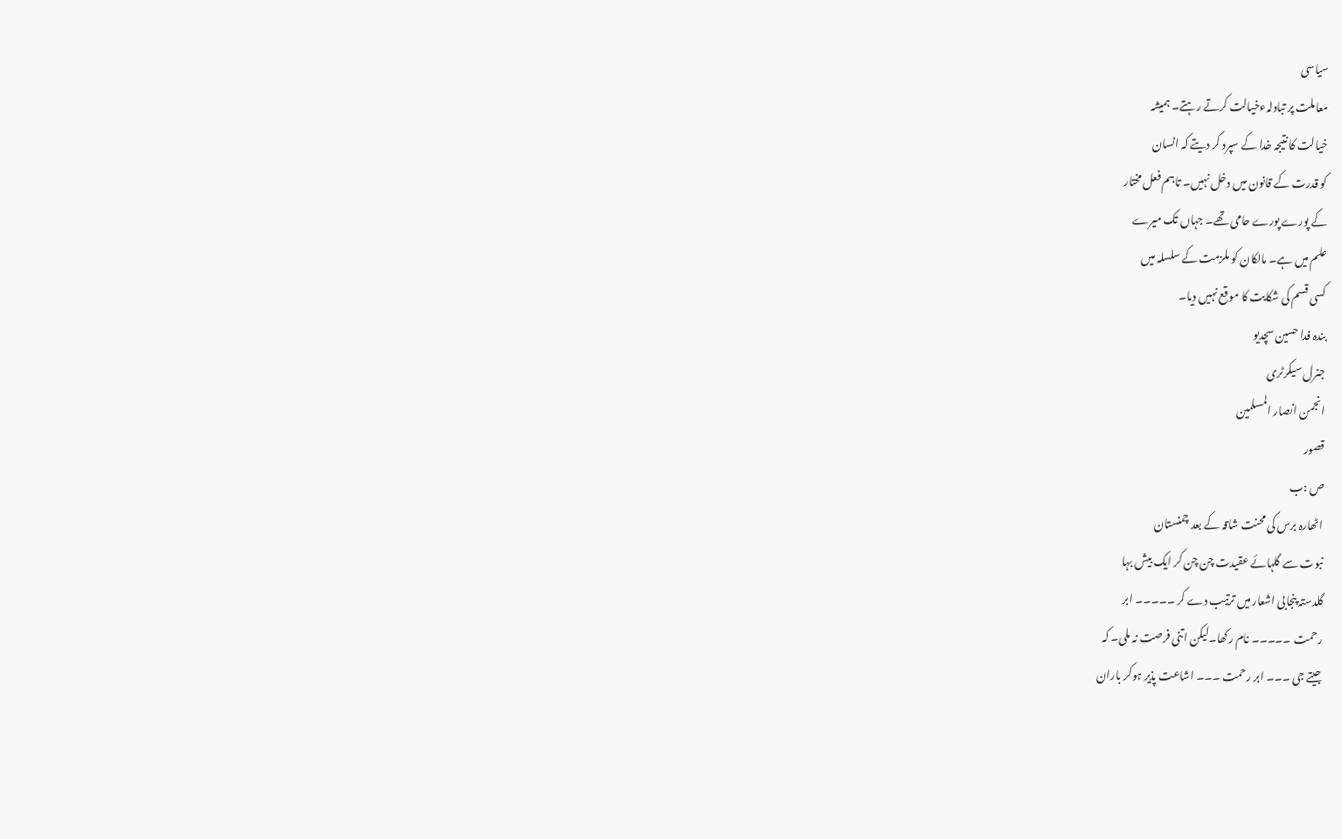سیاسی
معاملت پر تبادلہءخیالت کرتے رہتے۔ ہمیشہ
خیالت کا نتیجہ خدا کے سپرد کر دیتے کہ انسان
کو قدرت کے قانون میں دخل نہیں۔ تاہم فعل مختار
کے پورے پورے حامی تھے۔ جہاں تک میرے
علم میں ہے۔ مالکان کو ملزمت کے سلسلہ میں
کسی قسم کی شکایت کا موقع نہیں دیا۔
بندہ فدا حسین سچدیو
جنرل سیکرٹری
انجمن انصار المسلمین
قصور
ص :ب
اٹھارہ برس کی محنت شاقہ کے بعد چمنستان
نبوت سے گلہائے عقیدت چن چن کر ایک بیش بہا
گلدستہ پنجابی اشعار میں ترتیب دے کر ۔۔۔۔۔ ابر
رحمت ۔۔۔۔۔ نام رکھا۔لیکن اتنی فرصت نہ ملی۔ کہ
جیتے جی ۔۔۔ ابر رحمت ۔۔۔ اشاعت پذیر ہوکر باران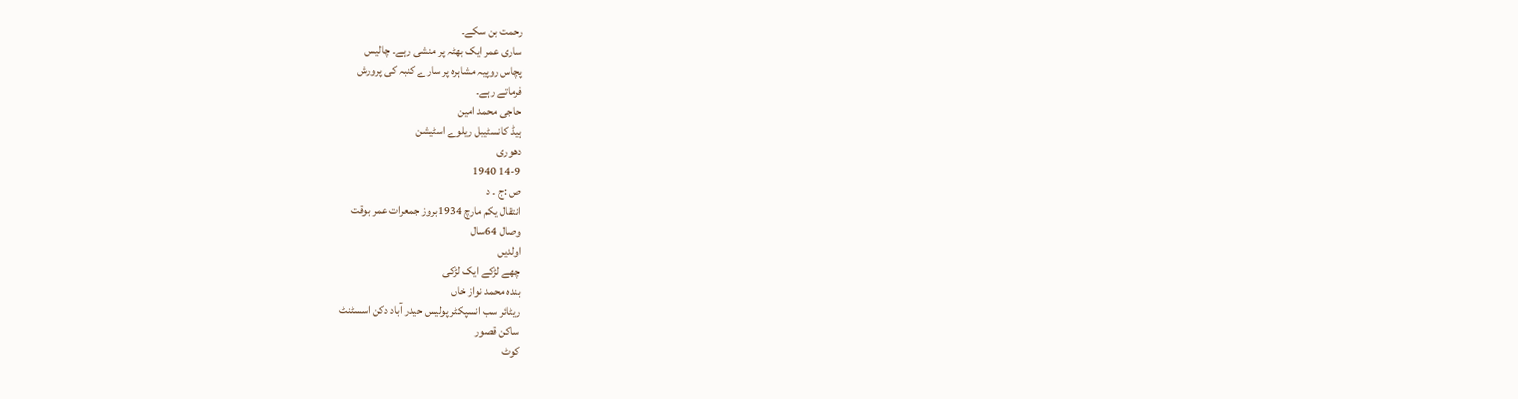رحمت بن سکے۔
ساری عمر ایک بھٹہ پر منشی رہے۔ چالیس
پچاس روپیہ مشاہرہ پر سارے کنبہ کی پرورش
فرماتے رہے۔
حاجی محمد امین
ہیڈ کانسٹیبل ریلوے اسٹیشن
دھوری
14-9 1940
ص :ج ۔ د
انتقال یکم مارچ 1934بروز جمعرات عمر بوقت
وصال 64سال
اولدیں
چھے لڑکے ایک لڑکی
بندہ محمد نواز خاں
ریٹائر سب انسپکٹر پولیس حیدر آباد دکن اسسٹنٹ
ساکن قصور
کوٹ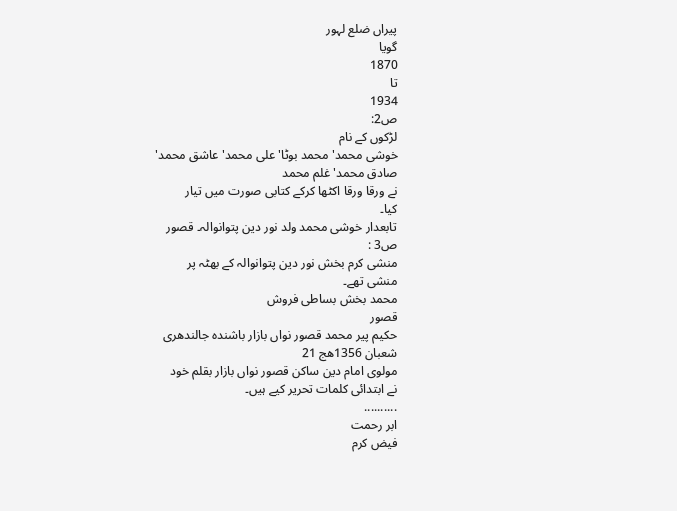پیراں ضلع لہور
گویا
1870
تا
1934
ص2:
لڑکوں کے نام
خوشی محمد' محمد بوٹا' علی محمد' عاشق محمد'
صادق محمد' غلم محمد
نے ورقا ورقا اکٹھا کرکے کتابی صورت میں تیار
کیا۔
تابعدار خوشی محمد ولد نور دین پتوانوالہ۔ قصور
ص3 :
منشی کرم بخش نور دین پتوانوالہ کے بھٹہ پر
منشی تھے۔
محمد بخش بساطی فروش
قصور
حکیم پیر محمد قصور نواں بازار باشندہ جالندھری
شعبان 1356ھج 21
مولوی امام دین ساکن قصور نواں بازار بقلم خود
نے ابتدائی کلمات تحریر کیے ہیں۔
..........
ابر رحمت
فیض کرم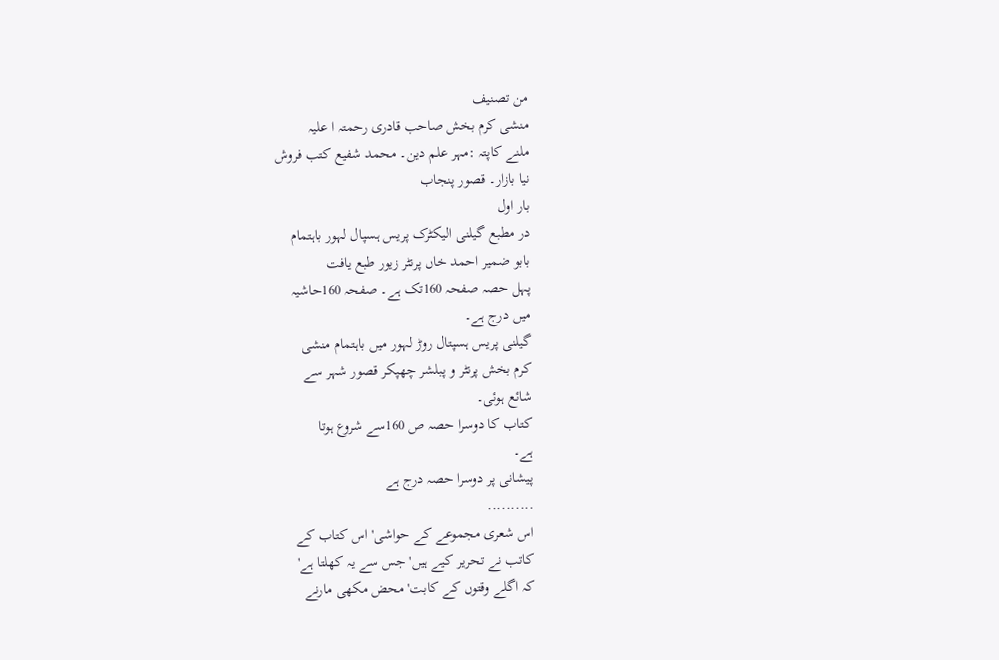من تصنیف
منشی کرم بخش صاحب قادری رحمتہ ا علیہ
ملنے کاپتہ :مہر علم دین۔ محمد شفیع کتب فروش
نیا بازار۔ قصور پنجاب
بار اول
در مطبع گیلنی الیکٹرک پریس ہسپال لہور باہتمام
بابو ضمیر احمد خاں پرنٹر زیور طبع یافت
پہل حصہ صفحہ 160تک ہے۔ صفحہ 160حاشیہ
میں درج ہے۔
گیلنی پریس ہسپتال روڑ لہور میں باہتمام منشی
کرم بخش پرنٹر و پبلشر چھپکر قصور شہر سے
شائع ہوئی۔
کتاب کا دوسرا حصہ ص 160سے شروع ہوتا
ہے۔
پیشانی پر دوسرا حصہ درج ہے
..........
اس شعری مجموعے کے حواشی' اس کتاب کے
کاتب نے تحریر کیے ہیں' جس سے یہ کھلتا ہے'
کہ اگلے وقتوں کے کابت' محض مکھی مارنے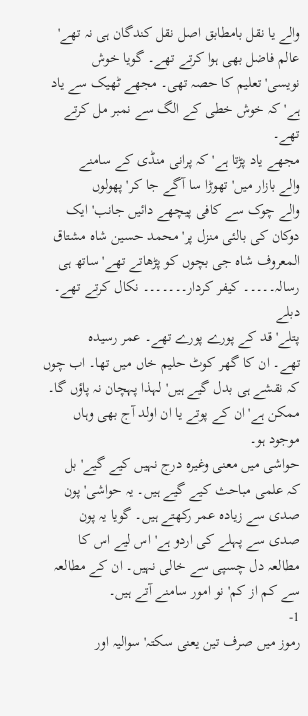والے یا نقل بامطابق اصل نقل کندگان ہی نہ تھے'
عالم فاضل بھی ہوا کرتے تھے۔ گویا خوش
نویسی' تعلیم کا حصہ تھی۔ مجھے ٹھیک سے یاد
ہے' کہ خوش خطی کے الگ سے نمبر مل کرتے
تھے۔
مجھے یاد پڑتا ہے' کہ پرانی منڈی کے سامنے
والے بازار میں' تھوڑا سا آگے جا کر' پھولوں
والے چوک سے کافی پیچھے دائیں جانب' ایک
دوکان کی بالئی منزل پر' محمد حسین شاہ مشتاق
المعروف شاہ جی بچوں کو پڑھاتے تھے' ساتھ ہی
رسالہ۔۔۔۔۔ کیفر کردار۔۔۔۔۔۔۔ نکال کرتے تھے۔ دبلے
پتلے' قد کے پورے پورے تھے۔ عمر رسیدہ
تھے۔ ان کا گھر کوٹ حلیم خاں میں تھا۔ اب چوں
کہ نقشے ہی بدل گیے ہیں' لہذا پہچان نہ پاؤں گا۔
ممکن ہے' ان کے پوتے یا ان اولد آج بھی وہاں
موجود ہو۔
حواشی میں معنی وغیرہ درج نہیں کیے گیے' بل
کہ علمی مباحث کیے گیے ہیں۔ یہ حواشی' پون
صدی سے زیادہ عمر رکھتے ہیں۔ گویا یہ پون
صدی سے پہلے کی اردو ہے' اس لیے اس کا
مطالعہ دل چسپی سے خالی نہیں۔ ان کے مطالعہ
سے کم از کم' نو امور سامنے آتے ہیں۔
1-
رموز میں صرف تین یعنی سکتہ' سوالیہ اور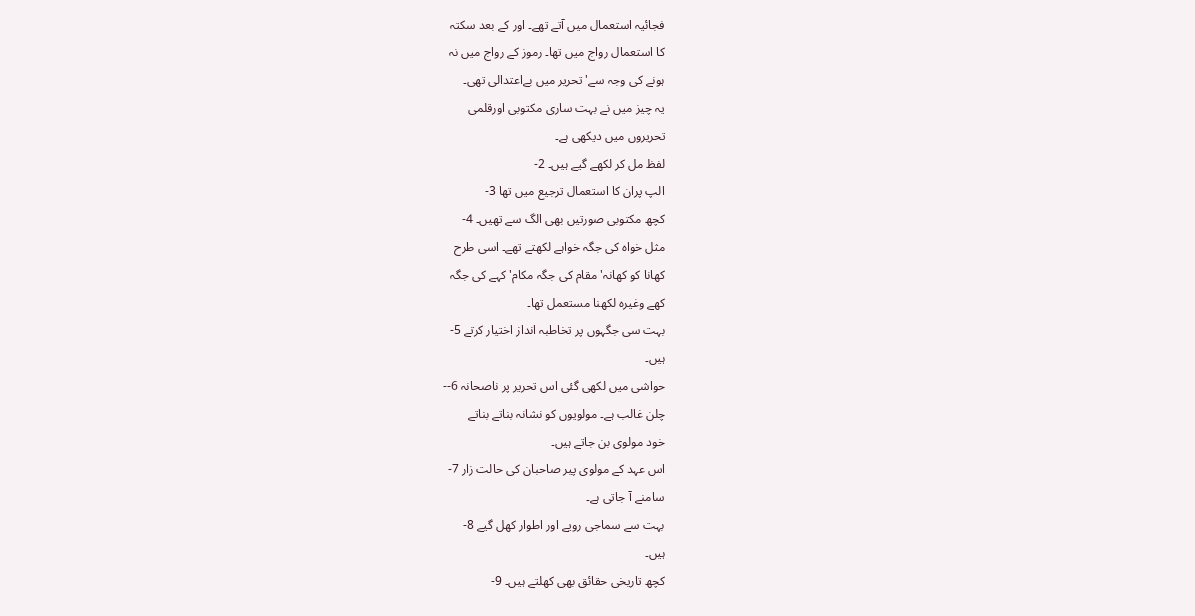فجائیہ استعمال میں آتے تھے۔ اور کے بعد سکتہ
کا استعمال رواج میں تھا۔ رموز کے رواج میں نہ
ہونے کی وجہ سے' تحریر میں بےاعتدالی تھی۔
یہ چیز میں نے بہت ساری مکتوبی اورقلمی
تحریروں میں دیکھی ہے۔
لفظ مل کر لکھے گیے ہیں۔ 2-
الپ پران کا استعمال ترجیع میں تھا 3-
کچھ مکتوبی صورتیں بھی الگ سے تھیں۔ 4-
مثل خواہ کی جگہ خواہے لکھتے تھے۔ اسی طرح
کھانا کو کھانہ' مقام کی جگہ مکام' کہے کی جگہ
کھے وغیرہ لکھنا مستعمل تھا۔
بہت سی جگہوں پر تخاطبہ انداز اختیار کرتے 5-
ہیں۔
حواشی میں لکھی گئی اس تحریر پر ناصحانہ 6--
چلن غالب ہے۔ مولویوں کو نشانہ بناتے بناتے
خود مولوی بن جاتے ہیں۔
اس عہد کے مولوی پیر صاحبان کی حالت زار 7-
سامنے آ جاتی ہے۔
بہت سے سماجی رویے اور اطوار کھل گیے 8-
ہیں۔
کچھ تاریخی حقائق بھی کھلتے ہیں۔ 9-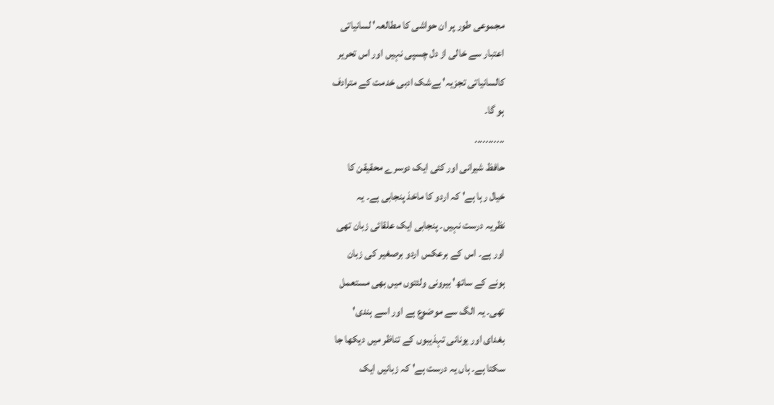مجموعی طور پر ان حواشی کا مطالعہ' لسانیاتی
اعتبار سے خالی از دل چسپی نہیں اور اس تحریر
کالسانیاتی تجزیہ' بےشک ادبی خدمت کے مترادف
ہو گا۔
...........
حافظ شیرانی اور کئی ایک دوسرے محقیقن کا
خیال رہا ہے' کہ اردو کا ماخذ پنجابی ہے۔ یہ
نظریہ درست نہیں۔ پنجابی ایک علقائی زبان تھی
اور ہے۔ اس کے برعکس اردو برصغیر کی زبان
ہونے کے ساتھ' بیرونی ولئتوں میں بھی مستعمل
تھی۔ یہ الگ سے موضوع ہے اور اسے ہندی'
بغدای اور یونانی تہذیبوں کے تناظر میں دیکھا جا
سکتا ہے۔ ہاں یہ درست ہے' کہ زبانیں ایک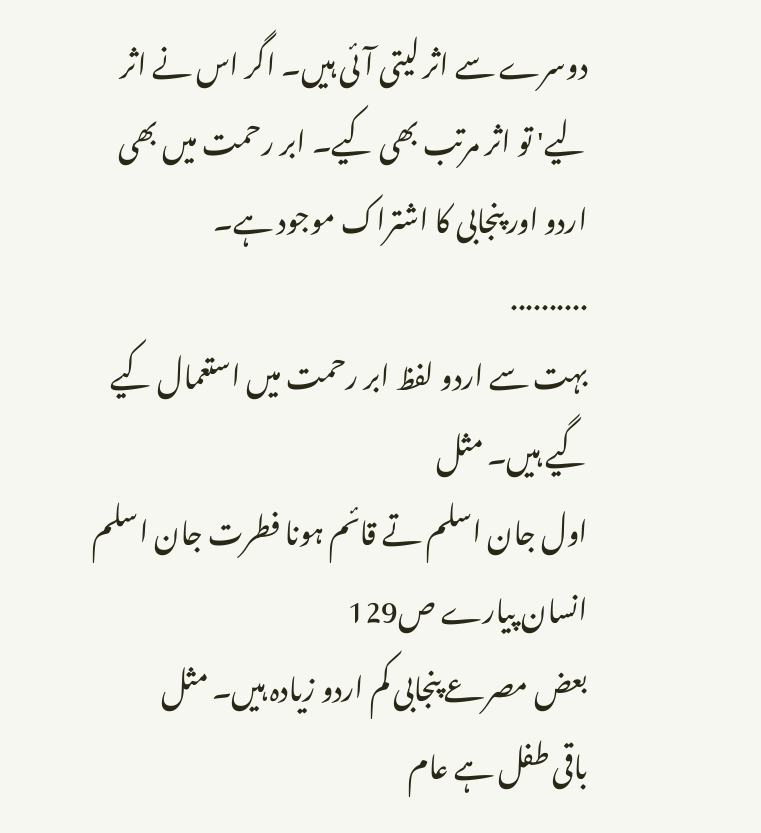دوسرے سے اثر لیتی آئی ہیں۔ اگر اس نے اثر
لیے' تو اثر مرتب بھی کیے۔ ابر رحمت میں بھی
اردو اور پنجابی کا اشتراک موجود ہے۔
..........
بہت سے اردو لفظ ابر رحمت میں استعمال کیے
گیے ہیں۔ مثل
اول جان اسلم تے قائم ہونا فطرت جان اسلم
انسان پیارے ص129
بعض مصرعے پنجابی کم اردو زیادہ ہیں۔ مثل
باقی طفل ہے عام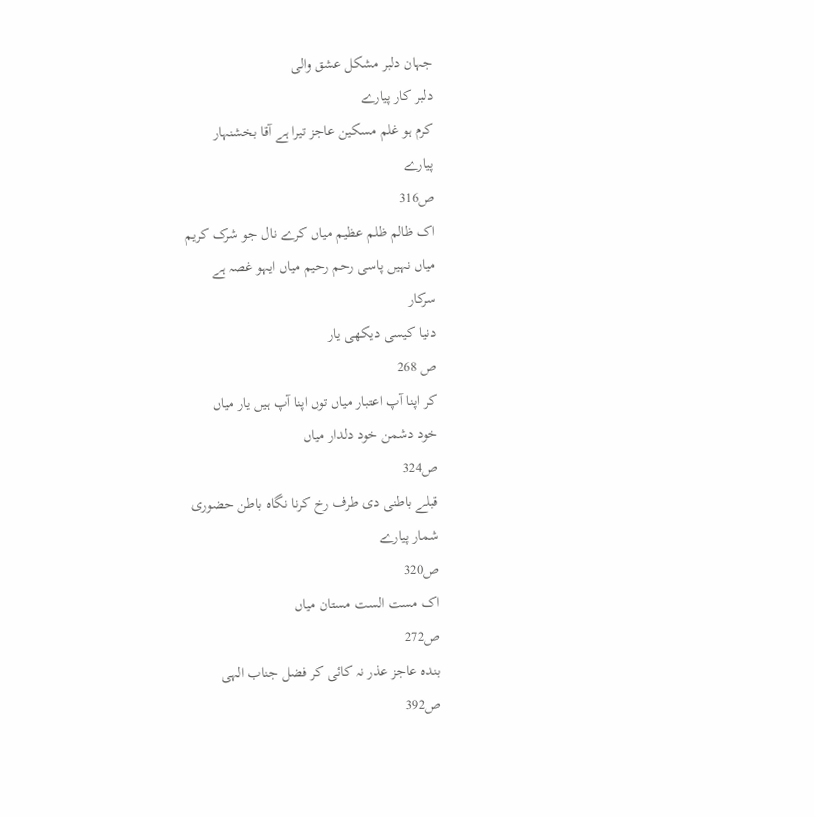جہان دلبر مشکل عشق والی
دلبر کار پیارے
کرم ہو غلم مسکین عاجز تیرا ہے آقا بخشنہار
پیارے
ص316
اک ظالم ظلم عظیم میاں کرے نال جو شرک کریم
میاں نہیں پاسی رحم رحیم میاں ایہو غصہ ہے
سرکار
دنیا کیسی دیکھی یار
ص 268
کر اپنا آپ اعتبار میاں توں اپنا آپ ہیں یار میاں
خود دشمن خود دلدار میاں
ص324
قبلے باطنی دی طرف رخ کرنا نگاہ باطن حضوری
شمار پیارے
ص320
اک مست الست مستان میاں
ص272
بندہ عاجز عذر نہ کائی کر فضل جناب الہی
ص392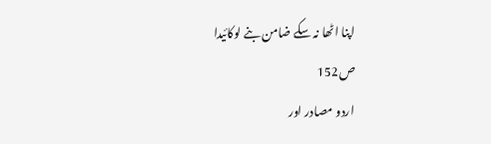اپنا اٹھا نہ سکے ضامن بنے لوکائیدا
ص152
اردو مصادر اور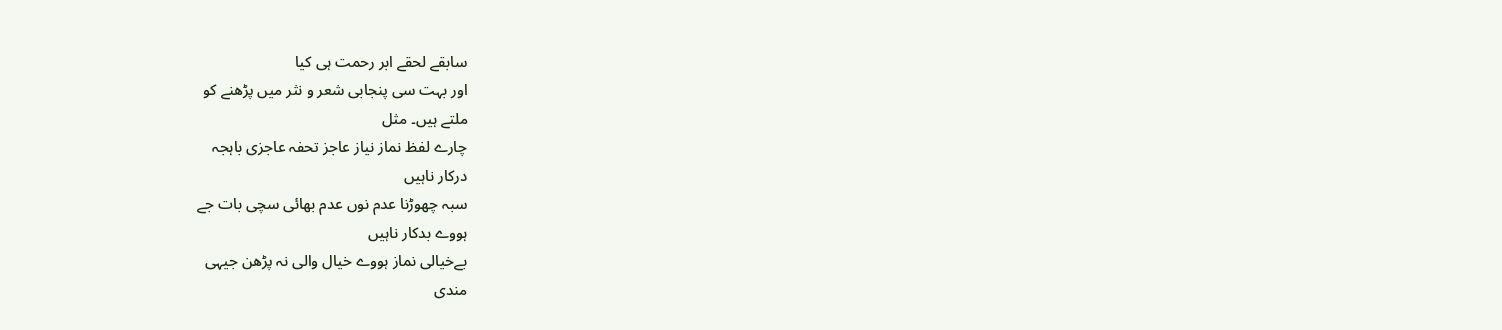سابقے لحقے ابر رحمت ہی کیا
اور بہت سی پنجابی شعر و نثر میں پڑھنے کو
ملتے ہیں۔ مثل
چارے لفظ نماز نیاز عاجز تحفہ عاجزی باہجہ
درکار ناہیں
سبہ چھوڑنا عدم نوں عدم بھائی سچی بات جے
ہووے بدکار ناہیں
بےخیالی نماز ہووے خیال والی نہ پڑھن جیہی
مندی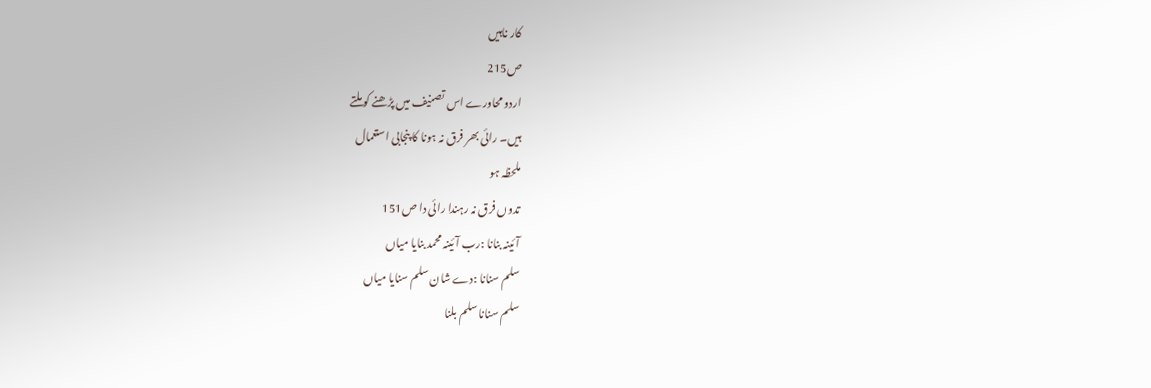کار ناہیں
ص215
اردو محاورے اس تصنیف میں پڑھنے کو ملتے
ہیں۔ رائی بھر فرق نہ ہونا کا پنجابی استعمال
ملحظہ ہو
تدوں فرق نہ رہندا رائی دا ص151
آئینہ بنانا :رب آئینہ محمد بنایا میاں
سلم سنانا :دے شان سلم سنایا میاں
سلم سنانا سلم بلنا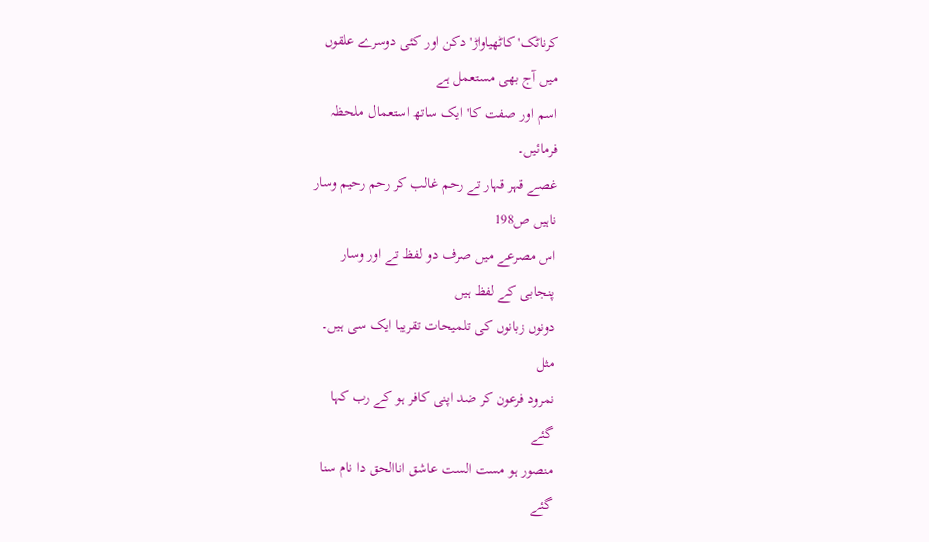کرناٹک' کاٹھیاواڑ' دکن اور کئی دوسرے علقوں
میں آج بھی مستعمل ہے
اسم اور صفت کا' ایک ساتھ استعمال ملحظہ
فرمائیں۔
غصے قہر قہار تے رحم غالب کر رحم رحیم وسار
ناہیں ص198
اس مصرعے میں صرف دو لفظ تے اور وسار
پنجابی کے لفظ ہیں
دونوں زبانوں کی تلمیحات تقریبا ایک سی ہیں۔
مثل
نمرود فرعون کر ضد اپنی کافر ہو کے رب کہا
گئے
منصور ہو مست الست عاشق اناالحق دا نام سنا
گئے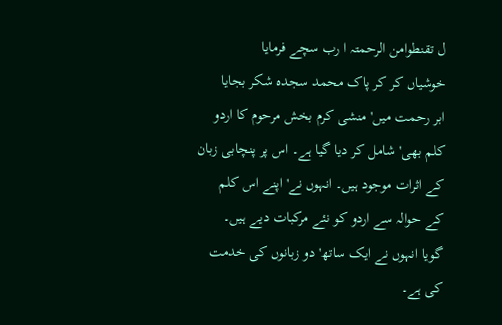ل تقنطوامن الرحمتہ ا رب سچے فرمایا
خوشیاں کر کر پاک محمد سجدہ شکر بجایا
ابر رحمت میں' منشی کرم بخش مرحوم کا اردو
کلم بھی' شامل کر دیا گیا ہے۔ اس پر پنچابی زبان
کے اثرات موجود ہیں۔ انہوں نے' اپنے اس کلم
کے حوالہ سے اردو کو نئے مرکبات دیے ہیں۔
گویا انہوں نے ایک ساتھ' دو زبانوں کی خدمت
کی ہے۔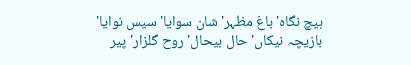ہیچ نگاہ' باغ مظہر' شان سوایا' سیس نوایا'
بازیچہ نیکاں' حال بیحال' روح گلزار' پیر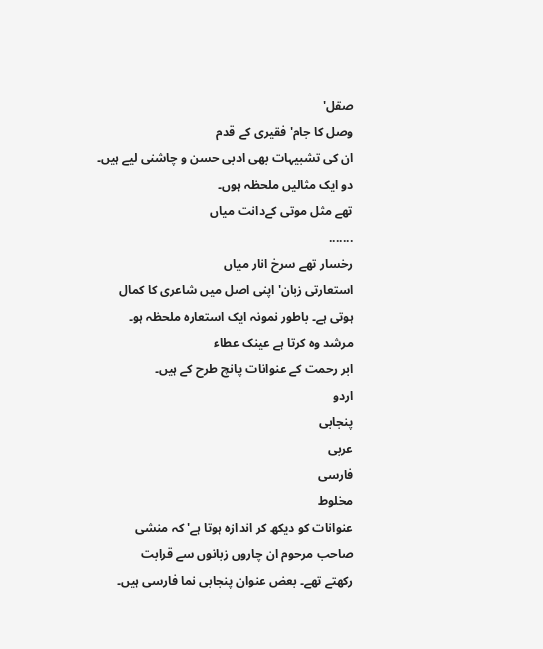صقل'
وصل کا جام' فقیری کے قدم
ان کی تشبیہات بھی ادبی حسن و چاشنی لیے ہیں۔
دو ایک مثالیں ملحظہ ہوں۔
تھے مثل موتی کےدانت میاں
.......
رخسار تھے سرخ انار میاں
استعارتی زبان' اپنی اصل میں شاعری کا کمال
ہوتی ہے۔ باطور نمونہ ایک استعارہ ملحظہ ہو۔
مرشد وہ کرتا ہے عینک عطاء
ابر رحمت کے عنوانات پانچ طرح کے ہیں۔
اردو
پنجابی
عربی
فارسی
مخلوط
عنوانات کو دیکھ کر اندازہ ہوتا ہے' کہ منشی
صاحب مرحوم ان چاروں زبانوں سے قرابت
رکھتے تھے۔ بعض عنوان پنجابی نما فارسی ہیں۔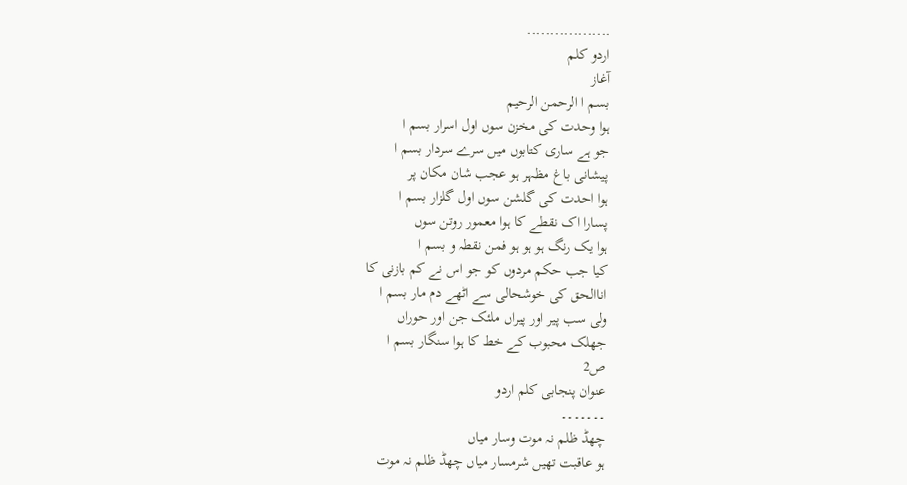..................
اردو کلم
آغاز
بسم ا الرحمن الرحیم
ہوا وحدت کی مخزن سوں اول اسرار بسم ا
جو ہے ساری کتابوں میں سرے سردار بسم ا
پیشانی باغ مظہر ہو عجب شان مکان پر
ہوا احدت کی گلشن سوں اول گلزار بسم ا
پسارا اک نقطے کا ہوا معمور روتن سوں
ہوا یک رنگ ہو ہو ہو فمن نقطہ و بسم ا
کیا جب حکم مردوں کو جو اس نے کم بازنی کا
اناالحق کی خوشحالی سے اٹھے دم مار بسم ا
ولی سب پیر اور پیراں ملئک جن اور حوراں
جھلک محبوب کے خط کا ہوا سنگار بسم ا
ص2
عنوان پنجابی کلم اردو
۔۔۔۔۔۔۔
چھڈ ظلم نہ موت وسار میاں
ہو عاقبت تھیں شرمسار میاں چھڈ ظلم نہ موت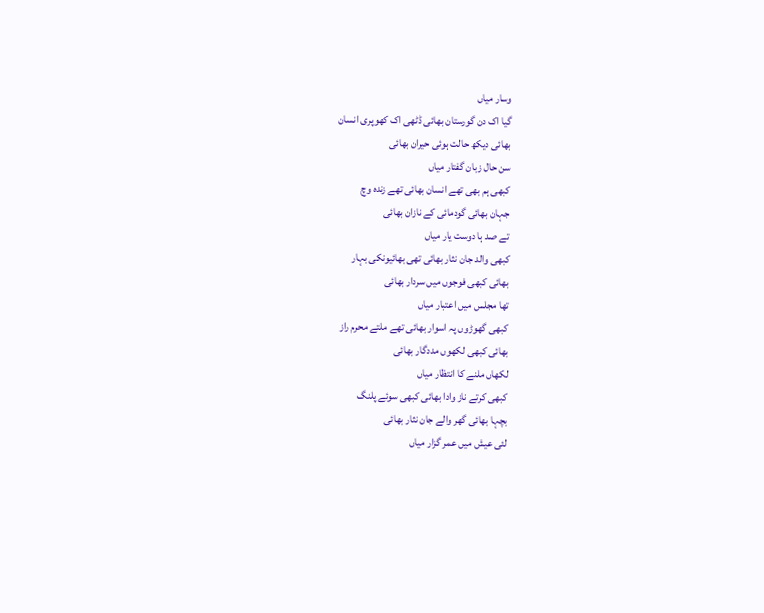وسار میاں
گیا اک دن گورستان بھائی ڈٹھی اک کھوپری انسان
بھائی دیکھ حالت ہوئی حیران بھائی
سن حال زبان گفتار میاں
کبھی ہم بھی تھے انسان بھائی تھے زندہ وچ
جہان بھائی گودمائی کے نازان بھائی
تے صد ہا دوست یار میاں
کبھی والد جان نثار بھائی تھی بھائیونکی بہار
بھائی کبھی فوجوں میں سردار بھائی
تھا مجلس میں اعتبار میاں
کبھی گھوڑوں پہ اسوار بھائی تھے ملتے محرم راز
بھائی کبھی لکھوں مددگار بھائی
لکھاں ملنے کا انتظار میاں
کبھی کرتے ناز وادا بھائی کبھی سوئے پلنگ
بچہا بھائی گھر والے جان نثار بھائی
لئی عیش میں عمر گزار میاں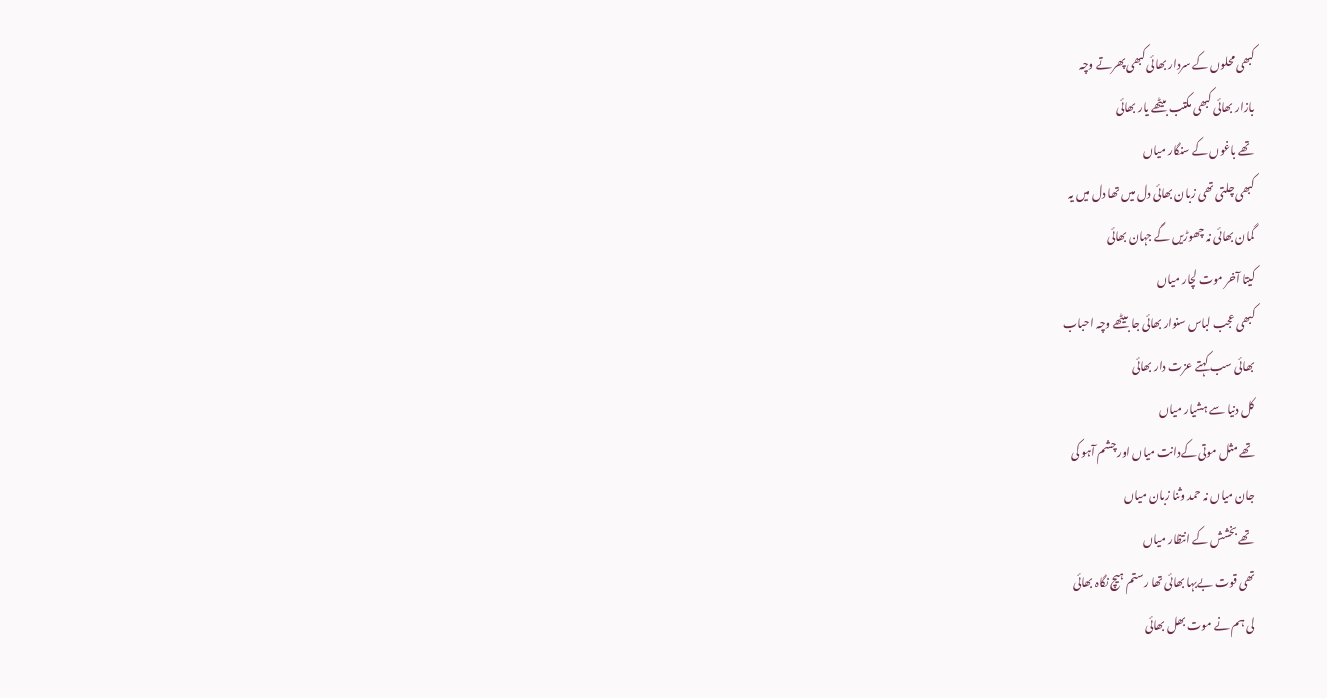کبھی محلوں کے سردار بھائی کبھی پھرتے وچہ
بازار بھائی کبھی مکتب بیٹھے یار بھائی
تھے باغوں کے سنگار میاں
کبھی چلتی تھی زبان بھائی دل میں تھا دل میں یہ
گمان بھائی نہ چھوڑیں گے جہان بھائی
کیتا آخر موت لچار میاں
کبھی عجب لباس سنوار بھائی جا بیٹھے وچہ احباب
بھائی سب کہتے عزت دار بھائی
کل دنیا سے ہشیار میاں
تھے مثل موتی کےدانت میاں اور چشم آہو کی
جان میاں نہ حمد وثنا زبان میاں
تھے بخشش کے انتظار میاں
تھی قوت بےبہا بھائی تھا رستم ہیچ نگاہ بھائی
لی ہم نے موت بھل بھائی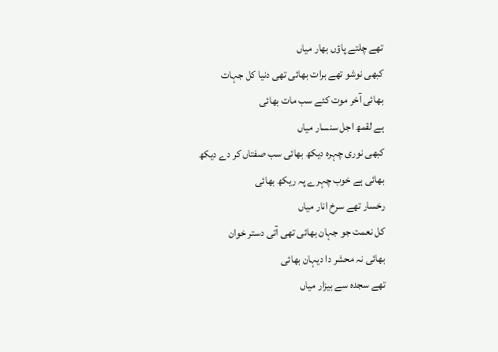تھے چلتے پاؤں بھار میاں
کبھی نوشو تھے برات بھائی تھی دنیا کل جہات
بھائی آخر موت کئے سب مات بھائی
ہے لقمھ اجل سنسار میاں
کبھی نوری چہرہ دیکھ بھائی سب صفتاں کر دے دیکھ
بھائی ہے خوب چہرے پہ ریکھ بھائی
رخسار تھے سرخ انار میاں
کل نعمت جو جہان بھائی تھی آتی دستر خوان
بھائی نہ محشر دا دیہان بھائی
تھے سجدہ سے بیزار میاں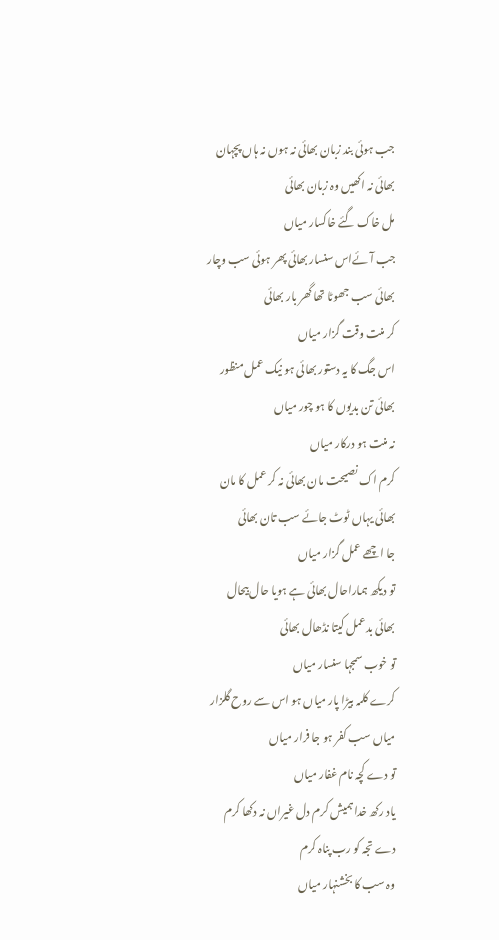جب ہوئی بند زبان بھائی نہ ہوں نہ ہاں پچہان
بھائی نہ اکھیں وہ زبان بھائی
مل خاک گئے خاکسار میاں
جب آئےاس سنسار بھائی پھر ہوئی سب وچار
بھائی سب جھوٹا تھا گھر بار بھائی
کر منت وقت گزار میاں
اس جگ کا یہ دستور بھائی ہو نیک عمل منظور
بھائی تن بدیوں کا ہو چور میاں
نہ منت ہو درکار میاں
کرم اک نصیحت مان بھائی نہ کر عمل کا مان
بھائی یہاں ٹوٹ جائے سب تان بھائی
جا اچھے عمل گزار میاں
تو دیکھ ہماراحال بھائی ہے ہویا حال بیحال
بھائی بدعمل کیتا نڈھال بھائی
تو خوب سمجہا سنسار میاں
کرے کلمہ بیڑا پار میاں ہو اس سے روح گلزار
میاں سب کفر ہو جا فرار میاں
تو دے کچہ نام غفار میاں
یاد رکھ خدا ہمیش کرم دل غیراں نہ دکھا کرم
دے تجہ کو رب پناہ کرم
وہ سب کا بخشنہار میاں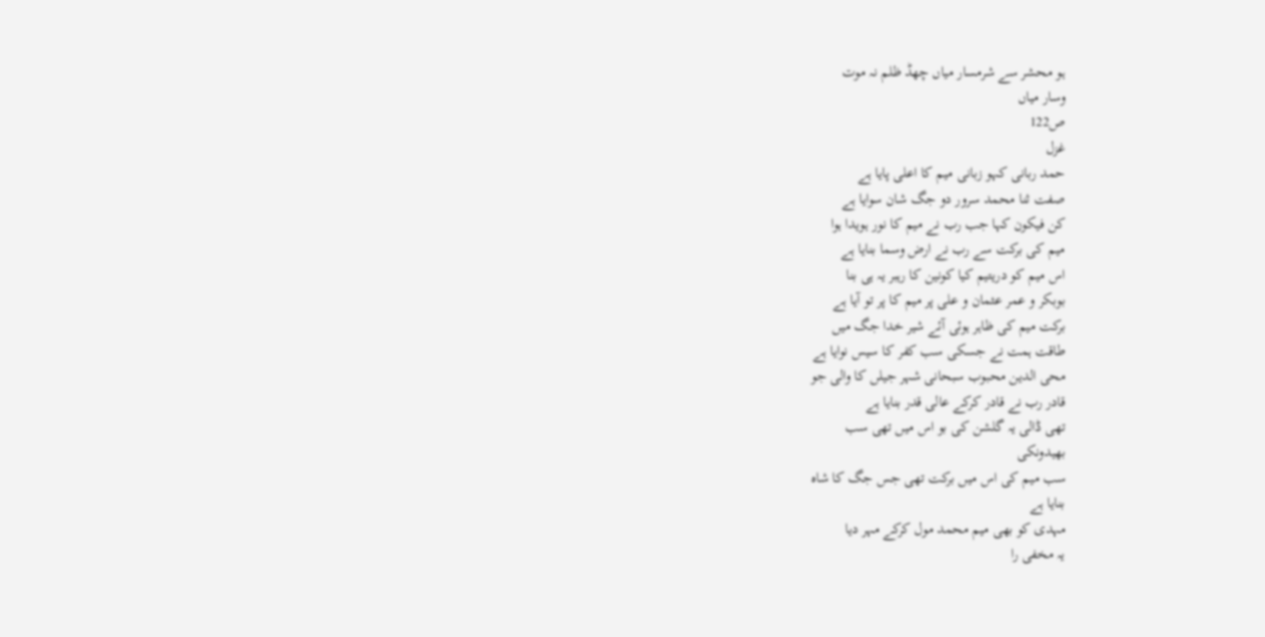ہو محشر سے شرمسار میاں چھڈ ظلم نہ موت
وسار میاں
ص122
غزل
حمد ربانی کہو زبانی میم کا اعلی پایا ہے
صفت ثنا محمد سرور دو جگ شان سوایا ہے
کن فیکون کہا جب رب نے میم کا نور ہویدا ہوا
میم کی برکت سے رب نے ارض وسما بنایا ہے
اس میم کو دریتیم کیا کونین کا رہبر یہ ہی بنا
بوبکر و عمر عثمان و علی پر میم کا پر تو آیا ہے
برکت میم کی ظاہر ہوئی آئے شیر خدا جگ میں
طاقت ہمت نے جسکی سب کفر کا سیس نوایا ہے
محی الدین محبوب سبحانی شہر جیلں کا والی جو
قادر رب نے قادر کرکے عالی قدر بنایا ہے
تھی ڈالی یہ گلشن کی بو اس میں تھی سب
بھیدونکی
سب میم کی اس میں برکت تھی جس جگ کا شاہ
بنایا ہے
مہدی کو بھی میم محمد مول کرکے مہر دیا
یہ مخفی را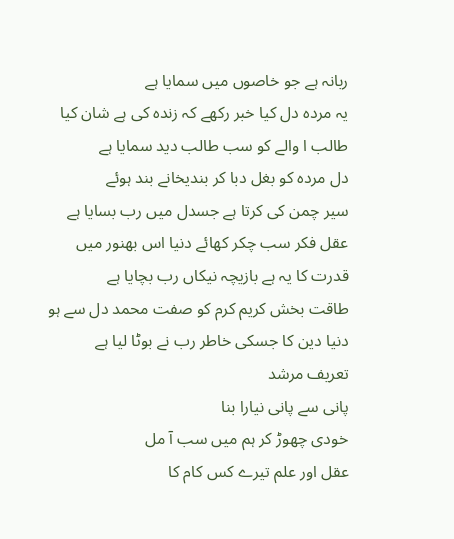ربانہ ہے جو خاصوں میں سمایا ہے
یہ مردہ دل کیا خبر رکھے کہ زندہ کی ہے شان کیا
طالب ا والے کو سب طالب دید سمایا ہے
دل مردہ کو بغل دبا کر بندیخانے بند ہوئے
سیر چمن کی کرتا ہے جسدل میں رب بسایا ہے
عقل فکر سب چکر کھائے دنیا اس بھنور میں
قدرت کا یہ ہے بازیچہ نیکاں رب بچایا ہے
طاقت بخش کریم کرم کو صفت محمد دل سے ہو
دنیا دین کا جسکی خاطر رب نے بوٹا لیا ہے
تعریف مرشد
پانی سے پانی نیارا بنا
خودی چھوڑ کر ہم میں سب آ مل
عقل اور علم تیرے کس کام کا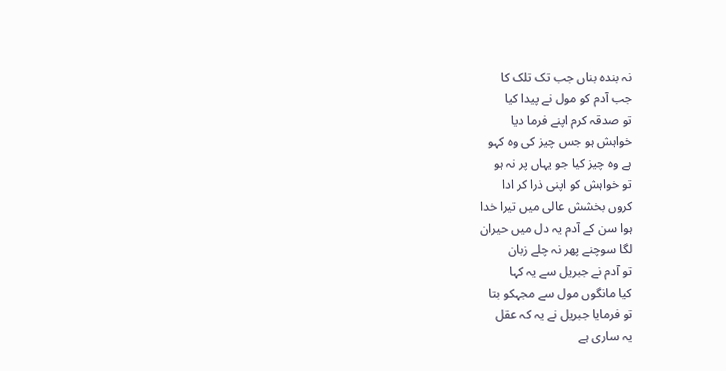نہ بندہ بناں جب تک تلک کا
جب آدم کو مول نے پیدا کیا
تو صدقہ کرم اپنے فرما دیا
خواہش ہو جس چیز کی وہ کہو
ہے وہ چیز کیا جو یہاں پر نہ ہو
تو خواہش کو اپنی ذرا کر ادا
کروں بخشش عالی میں تیرا خدا
ہوا سن کے آدم یہ دل میں حیران
لگا سوچنے پھر نہ چلے زبان
تو آدم نے جبریل سے یہ کہا
کیا مانگوں مول سے مجہکو بتا
تو فرمایا جبریل نے یہ کہ عقل
یہ ساری ہے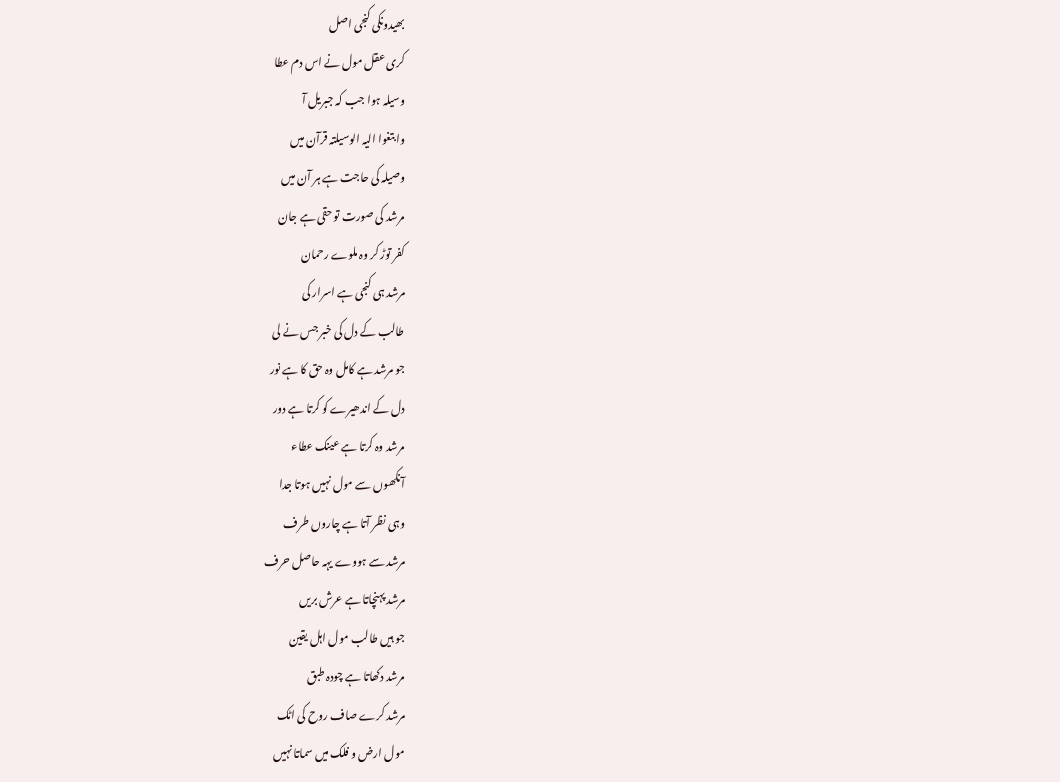بھیدونکی کنجی اصل
کری عقل مول نے اس دم عطا
وسیلہ ہوا جب کہ جبریل آ
وابتغوا الیہ الوسیلتہ قرآن میں
وصیلہ کی حاجت ہے ہر آن میں
مرشد کی صورت تو حقی ہے جان
کفر توڑ کر وہ ملوے رحمان
مرشد ہی کنجی ہے اسرار کی
طالب کے دل کی خبر جس نے لی
جو مرشد ہے کامل وہ حق کا ہے نور
دل کے اندھیرے کو کرتا ہے دور
مرشد وہ کرتا ہے عینک عطاء
آنکھوں سے مول نہیں ہوتا جدا
وہی نظر آتا ہے چاروں طرف
مرشد سے ہووے یہہ حاصل حرف
مرشد پہنچاتا ہے عرش بریں
جو ہیں طالب مول اہل یقین
مرشد دکھاتا ہے چودہ طبق
مرشد کرے صاف روح کی اٹک
مول ارض و فلک میں سماتا نہیں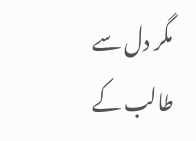مگر دل سے طالب کے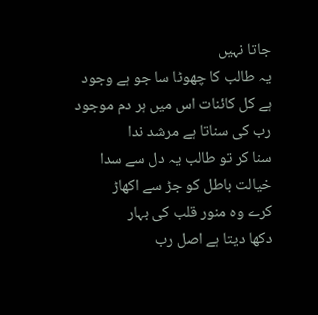جاتا نہیں
یہ طالب کا چھوٹا سا جو ہے وجود
ہے کل کائنات اس میں ہر دم موجود
رب کی سناتا ہے مرشد ندا
سنا کر تو طالب یہ دل سے سدا
خیالت باطل کو جڑ سے اکھاڑ
کرے وہ منور قلب کی بہار
دکھا دیتا ہے اصل رب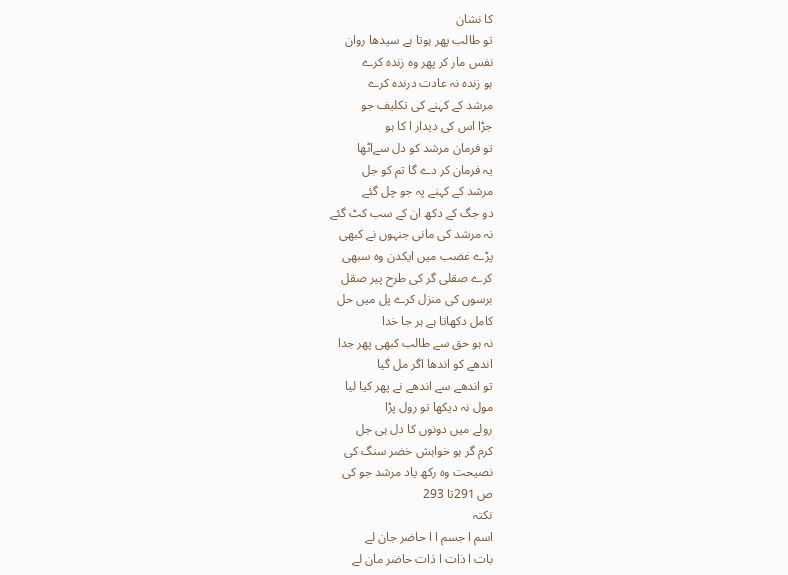کا نشان
تو طالب پھر ہوتا ہے سیدھا روان
نفس مار کر پھر وہ زندہ کرے
ہو زندہ نہ عادت درندہ کرے
مرشد کے کہنے کی تکلیف جو
جڑا اس کی دیدار ا کا ہو
تو فرمان مرشد کو دل سےاٹھا
یہ فرمان کر دے گا تم کو جل
مرشد کے کہنے پہ جو چل گئے
دو جگ کے دکھ ان کے سب کٹ گئے
نہ مرشد کی مانی جنہوں نے کبھی
پڑے غضب میں ایکدن وہ سبھی
کرے صقلی گر کی طرح پیر صقل
برسوں کی منزل کرے پل میں حل
کامل دکھاتا ہے ہر جا خدا
نہ ہو حق سے طالب کبھی پھر جدا
اندھے کو اندھا اگر مل گیا
تو اندھے سے اندھے نے پھر کیا لیا
مول نہ دیکھا تو رول پڑا
رولے میں دونوں کا دل ہی جل
کرم گر ہو خواہش خضر سنگ کی
نصیحت وہ رکھ یاد مرشد جو کی
ص 291تا 293
نکتہ
اسم ا جسم ا ا حاضر جان لے
بات ا ذات ا ذات حاضر مان لے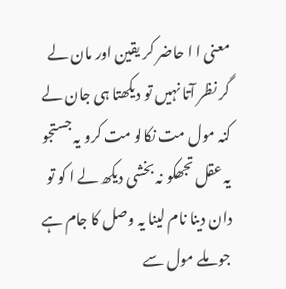معنی ا ا حاضر کر یقین اور مان لے
گر نظر آتا نہیں تو دیکھتا ہی جان لے
کنہ مول مت نکالو مت کرو یہ جستجو
یہ عقل تجھکو نہ بخشی دیکھ لے ا کو تو
دان دینا نام لینا یہ وصل کا جام ہے
جو ملے مول سے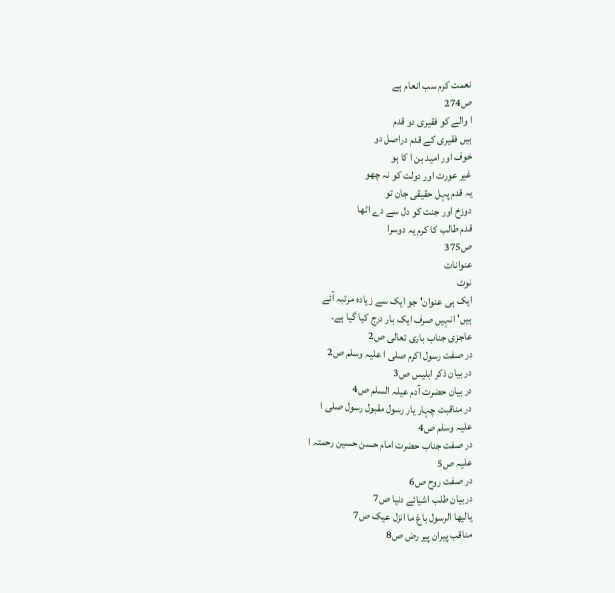نعمت کرم سب انعام ہے
ص274
ا والے کو فقیری دو قدم
ہیں فقیری کے قدم دراصل دو
خوف اور امید بن ا کا ہو
غیر عورت اور دولت کو نہ چھو
یہ قدم پہل حقیقی جان تو
دوزخ اور جنت کو دل سے دے اٹھا
قدم طالب کا کرم یہ دوسرا
ص375
عنوانات
نوٹ
ایک ہی عنوان' جو ایک سے زیادہ مرتبہ آئے
ہیں' انہیں صرف ایک بار درج کیا گیا ہے۔
عاجزی جناب باری تعالی ص2
در صفت رسول اکرم صلی ا علیہ وسلم ص2
در بیان ذکر ابلیس ص3
در بیان حضرت آدم عیلہ السلم ص4
در مناقبت چہار یار رسول مقبول رسول صلی ا
علیہ وسلم ص4
در صفت جناب حضرت امام حسن حسین رحمتہ ا
علیہ ص5
در صفت روح ص6
دربیان طلب اشیائے دنیا ص7
یالیھا الرسول باغ ما انزل عیک ص7
مناقب پیران پیر رض ص8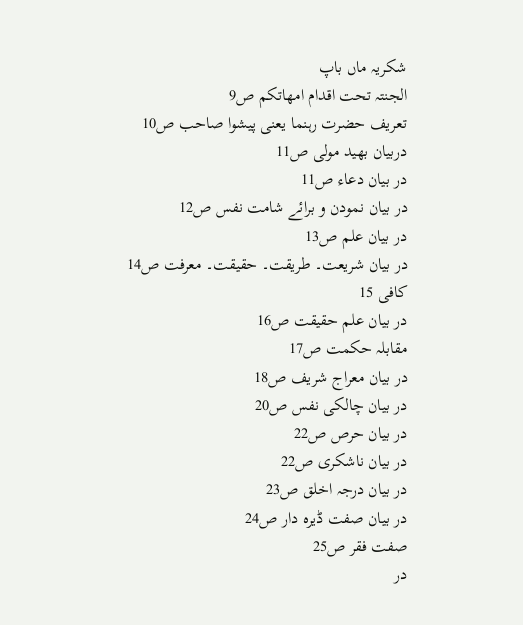شکریہ ماں باپ
الجنتہ تحت اقدام امھاتکم ص9
تعریف حضرت رہنما یعنی پیشوا صاحب ص10
دربیان بھید مولی ص11
در بیان دعاء ص11
در بیان نمودن و برائے شامت نفس ص12
در بیان علم ص13
در بیان شریعت۔ طریقت۔ حقیقت۔ معرفت ص14
کافی 15
در بیان علم حقیقت ص16
مقابلہ حکمت ص17
در بیان معراج شریف ص18
در بیان چالکی نفس ص20
در بیان حرص ص22
در بیان ناشکری ص22
در بیان درجہ اخلق ص23
در بیان صفت ڈیرہ دار ص24
صفت فقر ص25
در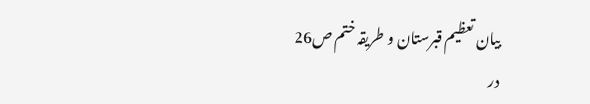بیان تعظیم قبرستان و طریقہ ختم ص26
در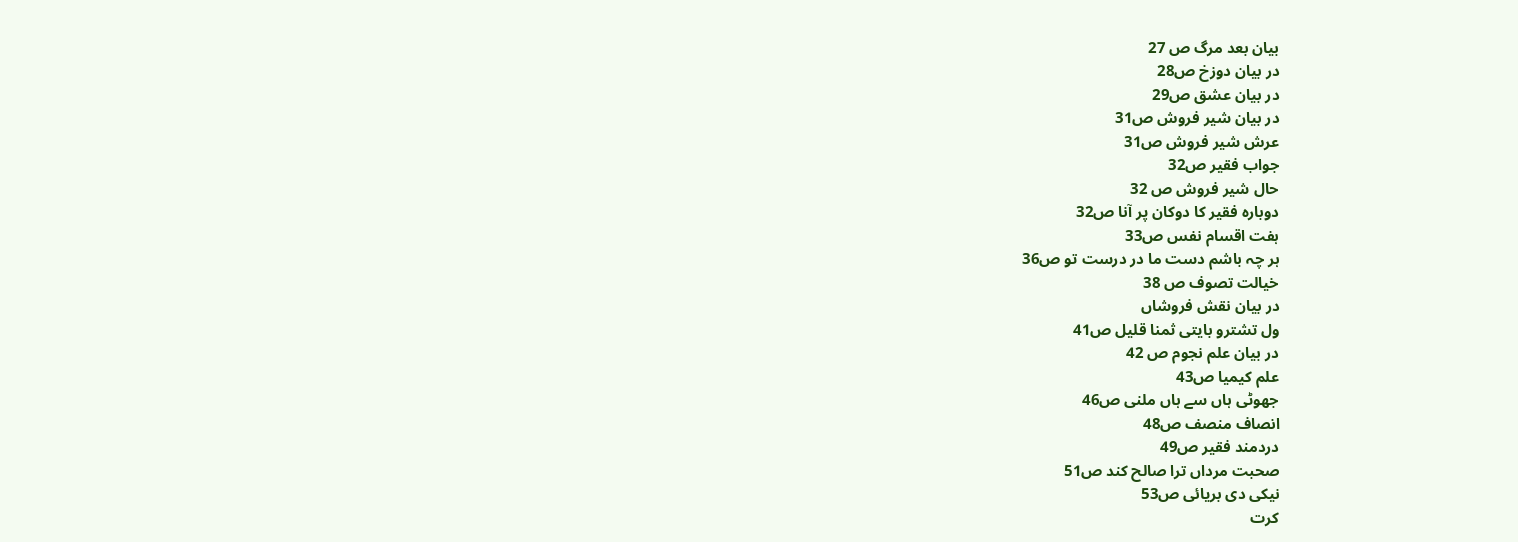بیان بعد مرگ ص 27
در بیان دوزخ ص28
در بیان عشق ص29
در بیان شیر فروش ص31
عرش شیر فروش ص31
جواب فقیر ص32
حال شیر فروش ص 32
دوبارہ فقیر کا دوکان پر آنا ص32
ہفت اقسام نفس ص33
ہر چہ باشم دست ما در درست تو ص36
خیالت تصوف ص 38
در بیان نقش فروشاں
ول تشترو بایتی ثمنا قلیل ص41
در بیان علم نجوم ص 42
علم کیمیا ص43
جھوٹی ہاں سے ہاں ملنی ص46
انصاف منصف ص48
دردمند فقیر ص49
صحبت مرداں ترا صالح کند ص51
نیکی دی بریائی ص53
کرت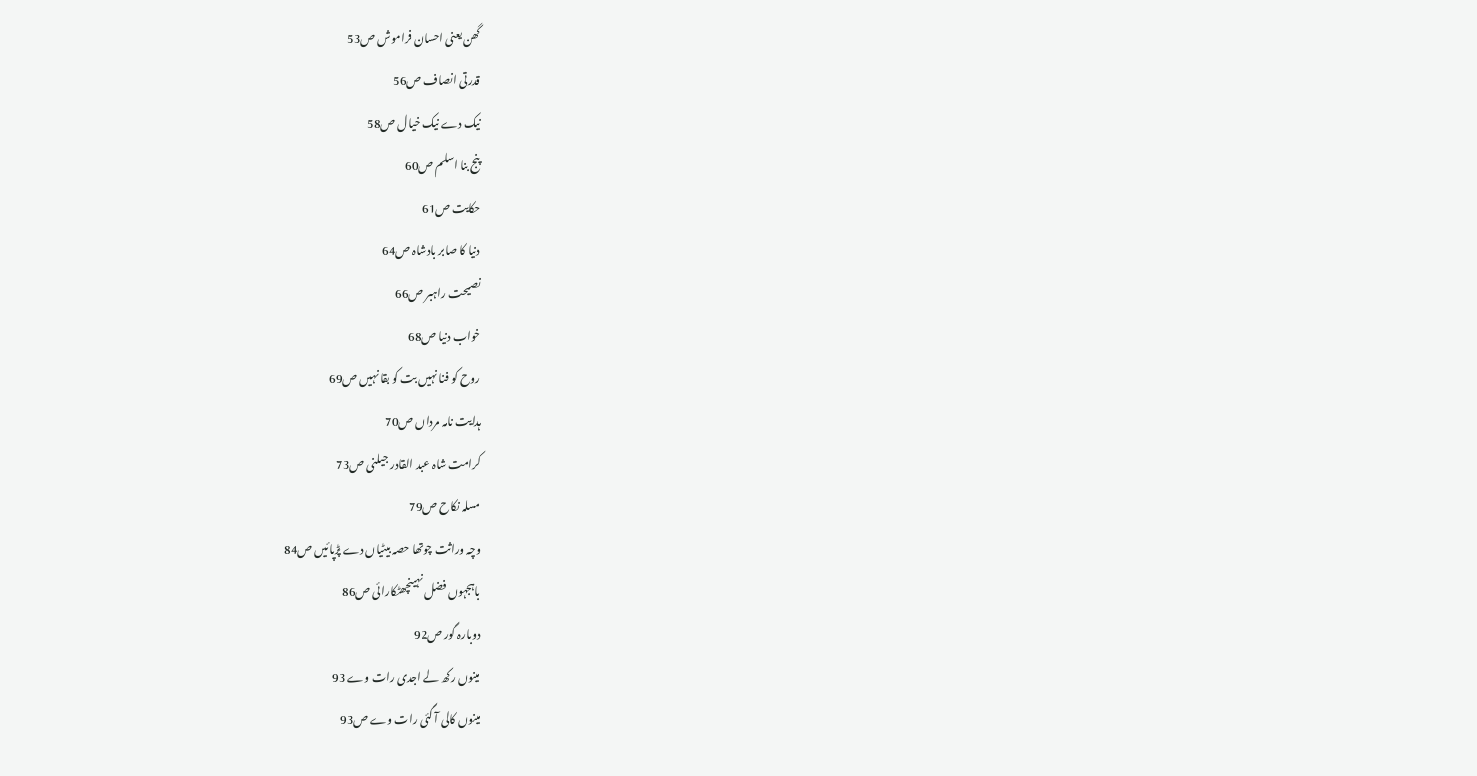گھن یعنی احسان فراموش ص53
قدرتی انصاف ص56
نیک دے نیک خیال ص58
پنج بنا اسلم ص60
حکایت ص61
دنیا کا صابر بادشاہ ص64
نصیحت راہبر ص66
خواب دنیا ص68
روح کو فنا نہیں بت کو بقا نہیں ص69
ہدایت نامہ مرداں ص70
کرامت شاہ عبد القادر جیلنی ص73
مسلہ نکاح ص79
وچہ وراثت چوتھا حصہ بیٹیاں دے پڑپائیں ص84
باہجہوں فضل نہینچھٹکارائی ص86
دوبارہ گور ص92
مینوں رکھ لے اجدی رات وے 93
مینوں کالی آ گئی رات وے ص93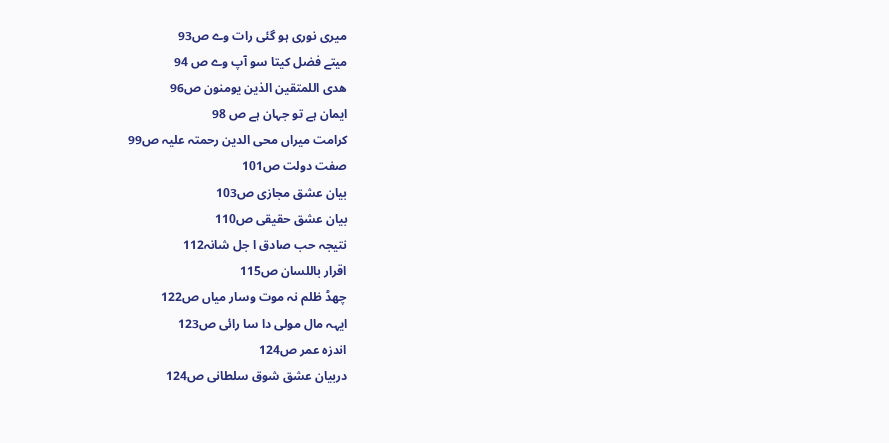میری نوری ہو گئی رات وے ص93
میتے فضل کیتا سو آپ وے ص 94
ھدی اللمتقین الذین یومنون ص96
ایمان ہے تو جہان ہے ص 98
کرامت میراں محی الدین رحمتہ علیہ ص99
صفت دولت ص101
بیان عشق مجازی ص103
بیان عشق حقیقی ص110
نتیجہ حب صادق ا جل شانہ112
اقرار باللسان ص115
چھڈ ظلم نہ موت وسار میاں ص122
ایہہ مال مولی دا سا رائی ص123
اندزہ عمر ص124
دربیان عشق شوق سلطانی ص124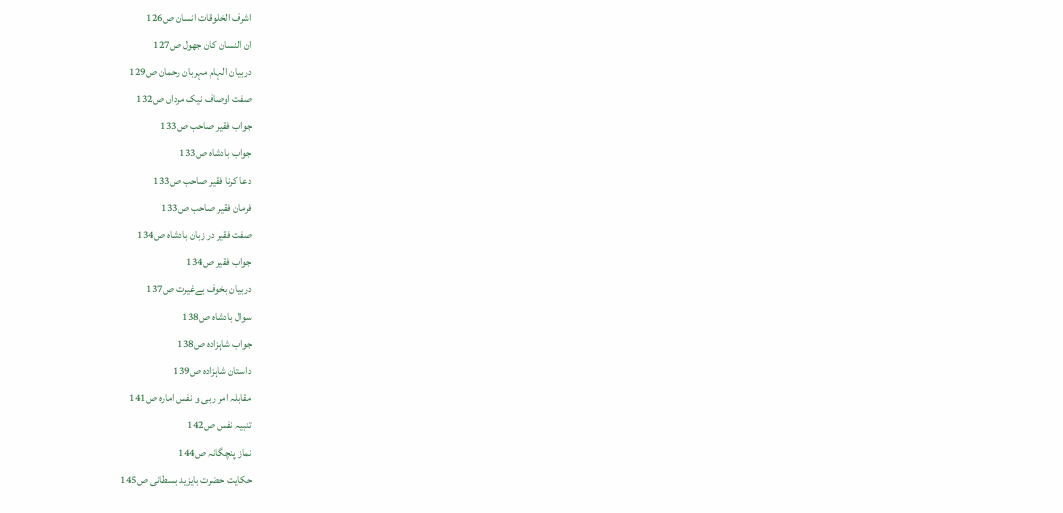اشرف الخلوقات انسان ص126
ان النسان کان جھول ص127
دربیان الہام مہربان رحمان ص129
صفت اوصاف نیک مرداں ص132
جواب فقیر صاحب ص133
جواب بادشاہ ص133
دعا کرنا فقیر صاحب ص133
فرمان فقیر صاحب ص133
صفت فقیر در زبان بادشاہ ص134
جواب فقیر ص134
دربیان بخوف بےغیرت ص137
سوال بادشاہ ص138
جواب شاہزادہ ص138
داستان شاہزادہ ص139
مقابلہ امر ربی و نفس امارہ ص141
تنبیہ نفس ص142
نماز پنچگانہ ص144
حکایت حضرت بایزید بسطانی ص145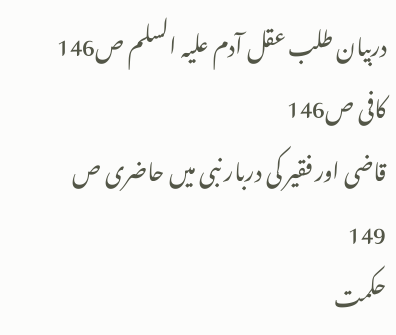دربیان طلب عقل آدم علیہ السلم ص146
کافی ص146
قاضی اور فقیر کی دربار نبی میں حاضری ص
149
حکمت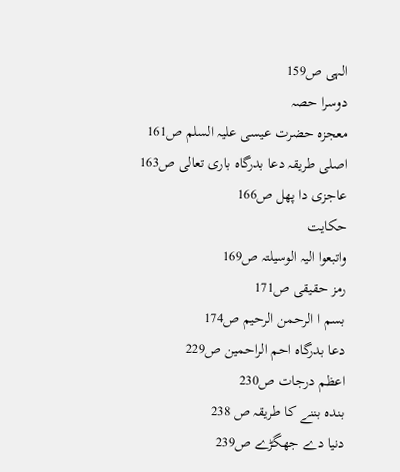الہی ص159
دوسرا حصہ
معجزہ حضرت عیسی علیہ السلم ص161
اصلی طریقہ دعا بدرگاہ باری تعالی ص163
عاجزی دا پھل ص166
حکایت
واتبعوا الیہ الوسیلتہ ص169
رمز حقیقی ص171
بسم ا الرحمن الرحیم ص174
دعا بدرگاہ احم الراحمین ص229
اعظم درجات ص230
بندہ بننے کا طریقہ ص 238
دنیا دے جھگڑے ص239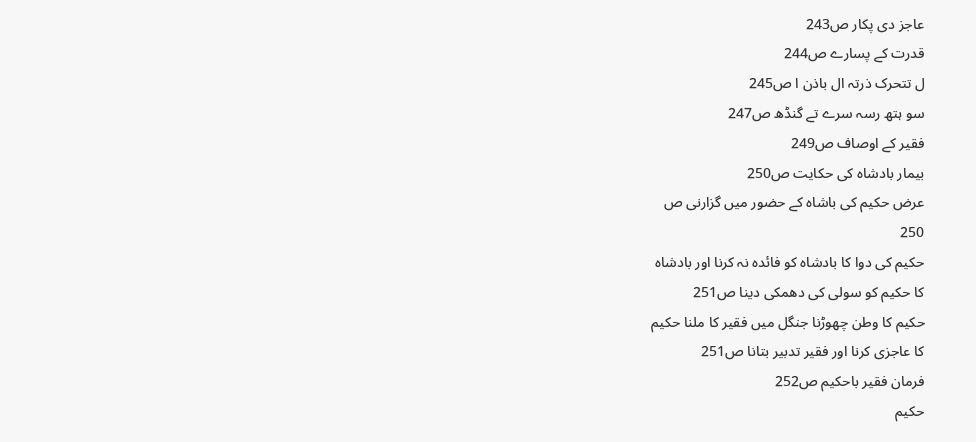عاجز دی پکار ص243
قدرت کے پسارے ص244
ل تتحرک ذرتہ ال باذن ا ص245
سو ہتھ رسہ سرے تے گنڈھ ص247
فقیر کے اوصاف ص249
بیمار بادشاہ کی حکایت ص250
عرض حکیم کی باشاہ کے حضور میں گزارنی ص
250
حکیم کی دوا کا بادشاہ کو فائدہ نہ کرنا اور بادشاہ
کا حکیم کو سولی کی دھمکی دینا ص251
حکیم کا وطن چھوڑنا جنگل میں فقیر کا ملنا حکیم
کا عاجزی کرنا اور فقیر تدبیر بتانا ص251
فرمان فقیر باحکیم ص252
حکیم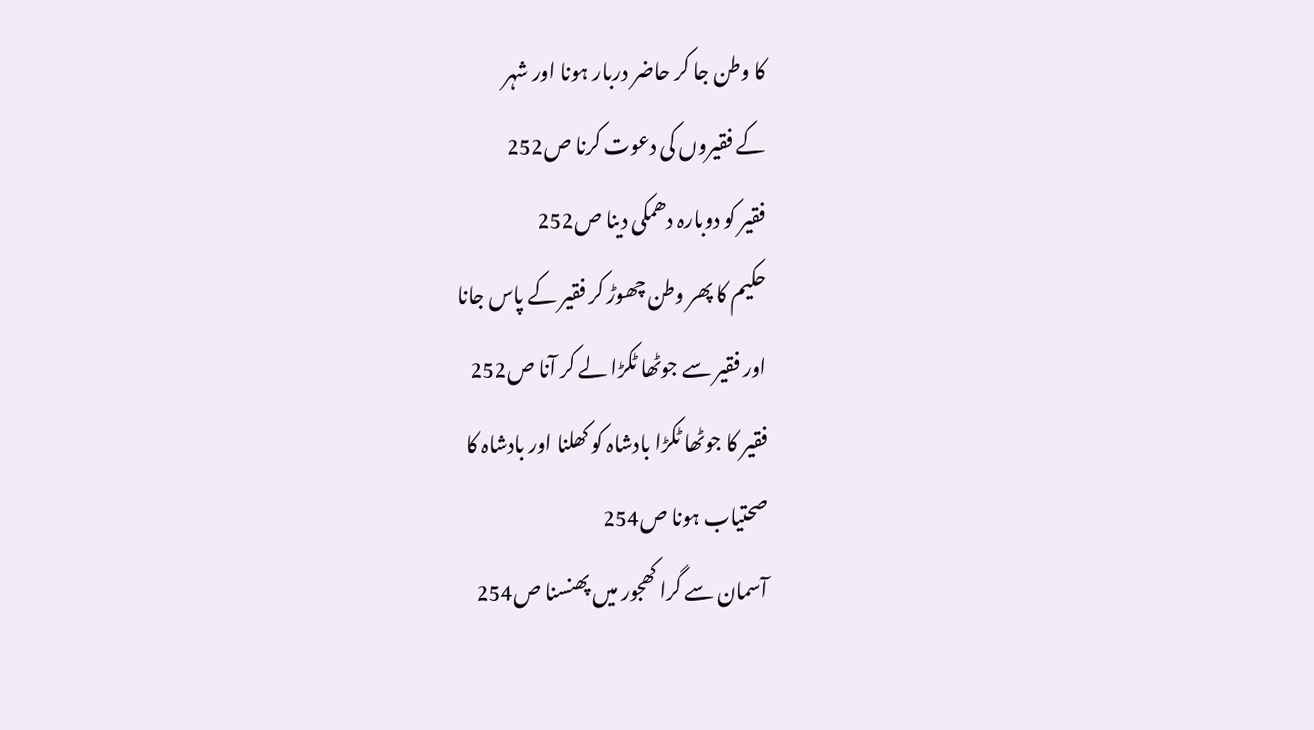کا وطن جا کر حاضر دربار ہونا اور شہر
کے فقیروں کی دعوت کرنا ص252
فقیر کو دوبارہ دھمکی دینا ص252
حکیم کا پھر وطن چھوڑ کر فقیر کے پاس جانا
اور فقیر سے جوٹھا ٹکڑا لے کر آنا ص252
فقیر کا جوٹھا ٹکڑا بادشاہ کو کھلنا اور بادشاہ کا
صحتیاب ہونا ص254
آسمان سے گرا کھجور میں پھنسنا ص254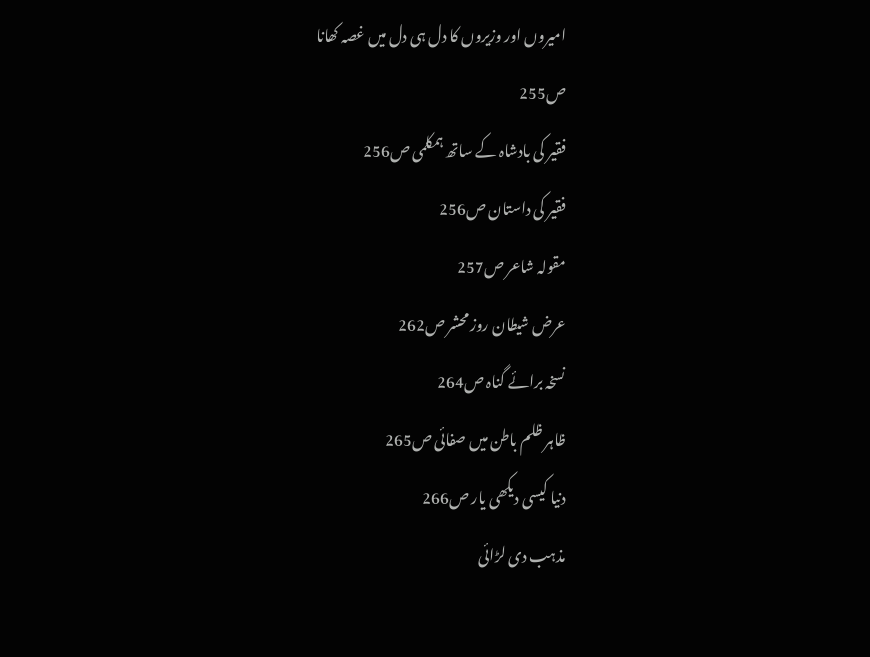امیروں اور وزیروں کا دل ہی دل میں غصہ کھانا
ص255
فقیر کی بادشاہ کے ساتھ ہمکلمی ص256
فقیر کی داستان ص256
مقولہ شاعر ص257
عرض شیطان روز محشر ص262
نسخہ برائے گناہ ص264
ظاہر ظلم باطن میں صفائی ص265
دنیا کیسی دیکھی یار ص266
مذہب دی لڑائی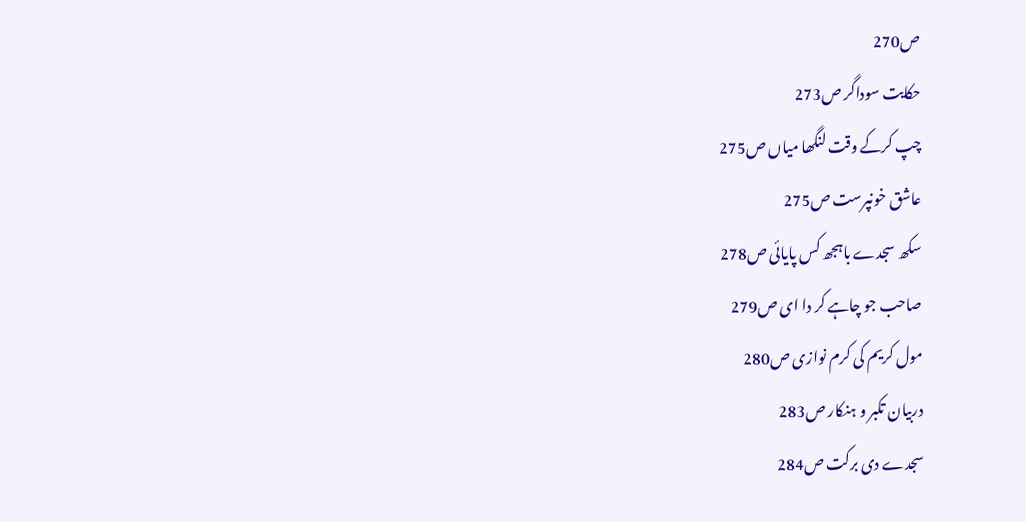ص270
حکایت سوداگر ص273
چپ کرکے وقت لنگھا میاں ص275
عاشق خونپرست ص275
سکھ سجدے باہجھ کس پایائی ص278
صاحب جو چاہے کر دا ای ص279
مول کریم کی کرم نوازی ص280
دربیان تکبر و ہنکار ص283
سجدے دی برکت ص284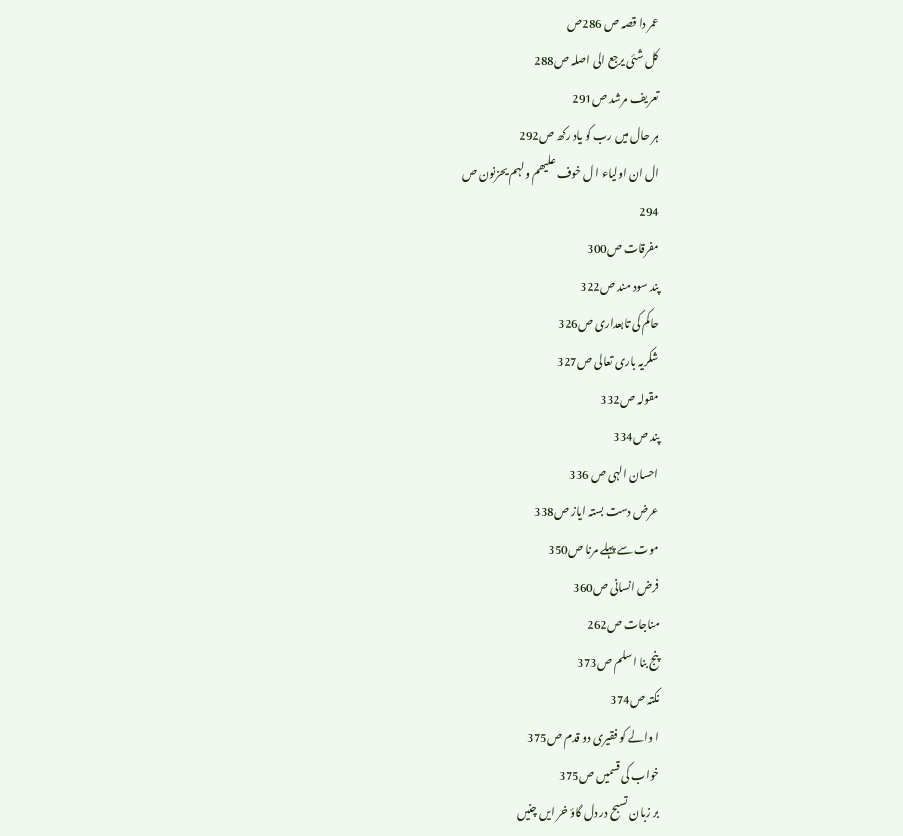عمر دا قصہ ص 286ص
کل شئی یرجع الی اصلہ ص288
تعریف مرشد ص291
ہر حال میں رب کو یاد رکھ ص292
ال ان اولیاء ا ل خوف علیھم ولہم یحزنون ص
294
مفرقات ص300
پند سود مند ص322
حاکم کی تابعداری ص326
شکریہ باری تعالی ص327
مقولہ ص332
پند ص334
احسان الہی ص 336
عرض دست بستہ ایاز ص338
موت سے پہلے مرنا ص350
فرض انسانی ص360
مناجات ص262
پنج بنا اسلم ص373
نکتہ ص374
ا والے کو فقیری دو قدم ص375
خواب کی قسمیں ص375
بر زبان تسبح در دل گاؤ خر ایں چنیں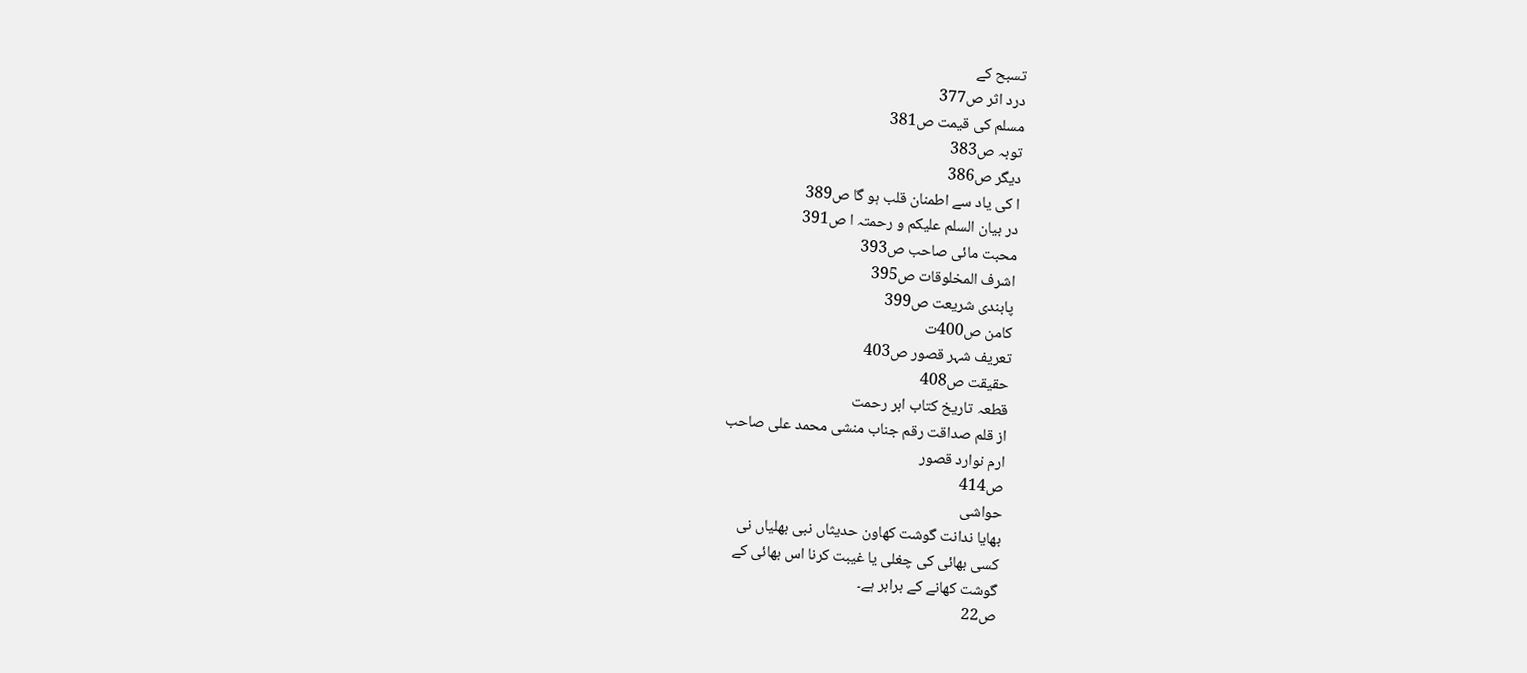تسبح کے
درد اثر ص377
مسلم کی قیمت ص381
توبہ ص383
دیگر ص386
ا کی یاد سے اطمنان قلب ہو گا ص389
در بیان السلم علیکم و رحمتہ ا ص391
محبت مائی صاحب ص393
اشرف المخلوقات ص395
پابندی شریعت ص399
کامن ص400ت
تعریف شہر قصور ص403
حقیقت ص408
قطعہ تاریخ کتاب ابر رحمت
از قلم صداقت رقم جناب منشی محمد علی صاحب
ارم نوارد قصور
ص414
حواشی
بھایا ندانت گوشت کھاون حدیثاں نبی بھلیاں نی
کسی بھائی کی چغلی یا غیبت کرنا اس بھائی کے
گوشت کھانے کے برابر ہے۔
ص22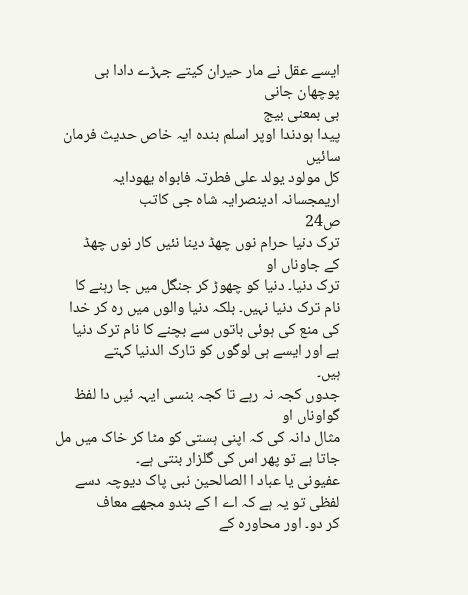ایسے عقل نے مار حیران کیتے جہڑے دادا بی
پوچھان جانی
بی بمعنی بیج
پیدا ہودندا اوپر اسلم بندہ ایہ خاص حدیث فرمان
سائیں
کل مولود یولد علی فطرتہ فابواہ یھودایہ
اریمجسانہ ادینصرایہ شاہ جی کاتب
ص24
ترک دنیا حرام نوں چھڈ دینا نئیں کار نوں چھڈ
کے جاوناں او
ترک دنیا۔ دنیا کو چھوڑ کر جنگل میں جا رہنے کا
نام ترک دنیا نہیں۔ بلکہ دنیا والوں میں رہ کر خدا
کی منع کی ہوئی باتوں سے بچنے کا نام ترک دنیا
ہے اور ایسے ہی لوگوں کو تارک الدنیا کہتے
ہیں۔
جدوں کجہ نہ رہے تا کجہ بنسی ایہہ ئیں دا لفظ
گواوناں او
مثال دانہ کی کہ اپنی ہستی کو مٹا کر خاک میں مل
جاتا ہے تو پھر اس کی گلزار بنتی ہے۔
عفیونی یا عباد ا الصالحین نبی پاک دیوچہ دسے
لفظی تو یہ ہے کہ اے ا کے بندو مجھے معاف
کر دو۔ اور محاورہ کے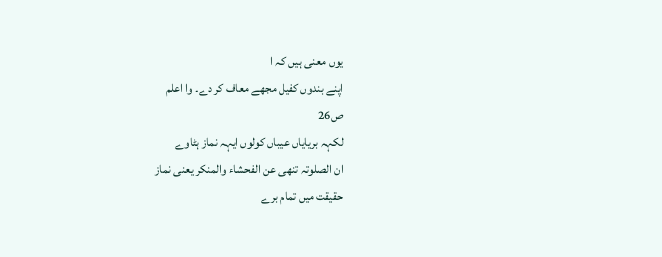یوں معنی ہیں کہ ا
اپنے بندوں کفیل مجھے معاف کر دے۔ وا اعلم
ص26
لکہہ بریایاں عیباں کولوں ایہہ نماز ہٹاوے
ان الصلوتہ تنھی عن الفحشاء والمنکر یعنی نماز
حقیقت میں تمام برے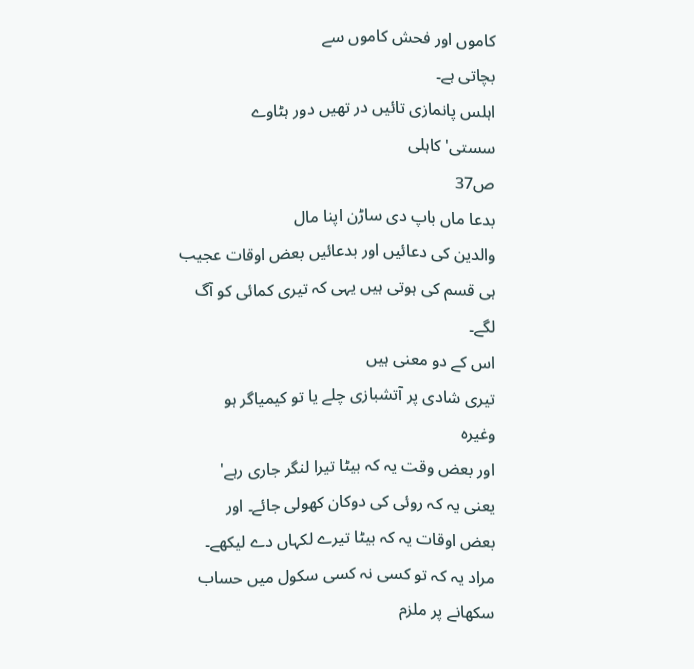کاموں اور فحش کاموں سے
بچاتی ہے۔
اہلس پانمازی تائیں در تھیں دور ہٹاوے
سستی' کاہلی
ص37
بدعا ماں باپ دی ساڑن اپنا مال
والدین کی دعائیں اور بدعائیں بعض اوقات عجیب
ہی قسم کی ہوتی ہیں یہی کہ تیری کمائی کو آگ
لگے۔
اس کے دو معنی ہیں
تیری شادی پر آتشبازی چلے یا تو کیمیاگر ہو
وغیرہ
اور بعض وقت یہ کہ بیٹا تیرا لنگر جاری رہے'
یعنی یہ کہ روئی کی دوکان کھولی جائے۔ اور
بعض اوقات یہ کہ بیٹا تیرے لکہاں دے لیکھے۔
مراد یہ کہ تو کسی نہ کسی سکول میں حساب
سکھانے پر ملزم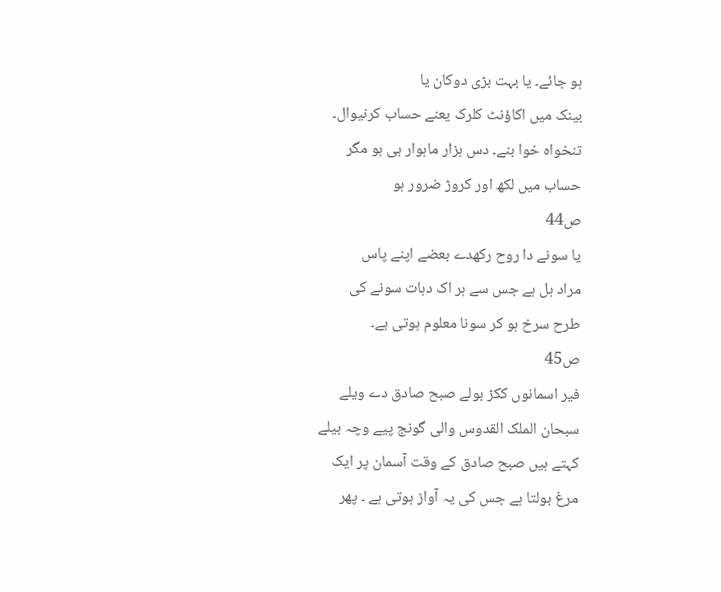ہو جائے۔ یا بہت بڑی دوکان یا
بینک میں اکاؤنٹ کلرک یعنے حساب کرنیوال۔
تنخواہ خوا بنے۔ دس ہزار ماہوار ہی ہو مگر
حساب میں لکھ اور کروڑ ضرور ہو
ص44
یا سونے دا روح رکھدے بعضے اپنے پاس
مراد ہل ہے جس سے ہر اک دہات سونے کی
طرح سرخ ہو کر سونا معلوم ہوتی ہے۔
ص45
فیر اسمانوں ککڑ بولے صبح صادق دے ویلے
سبحان الملک القدوس والی گونج پیے وچہ بیلے
کہتے ہیں صبح صادق کے وقت آسمان پر ایک
مرغ بولتا ہے جس کی یہ آواز ہوتی ہے ۔ پھر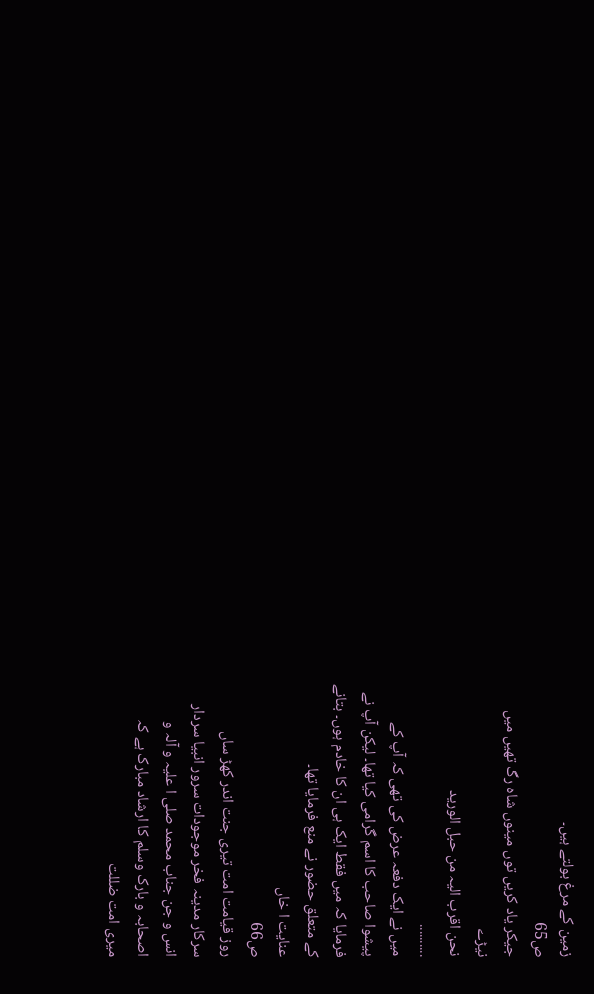زمین کے مرغ بولتے ہیں۔
ص65
جیکر یاد کریں توں مینوں شاہ رگ تھیں میں
نیڑے
نحن اقرب الیہ من حبل الورید
..........
میں نے ایک دفعہ عرض کی تھی کہ آپ کے
پیشوا صاحب کا اسم گرامی کیا تھا۔ لیکن آپ نے
فرمایا کہ میں فقط ایک ہی ان کا خادم ہوں۔ بتانے
کے متعلق حضور نے منع فرمایا تھا۔
عنایت ا خاں
ص66
روز قیامت امت تیری جنت اندر کھڑ ساں
سرکار مدینہ فخر موجودات سرور انبیا سردار
انس و جن جناب محمد صلی ا علیہ و آلہ و
اصحابہ و بارک وسلم کا ارشاد مبارک ہے کہ
میری امت ضللت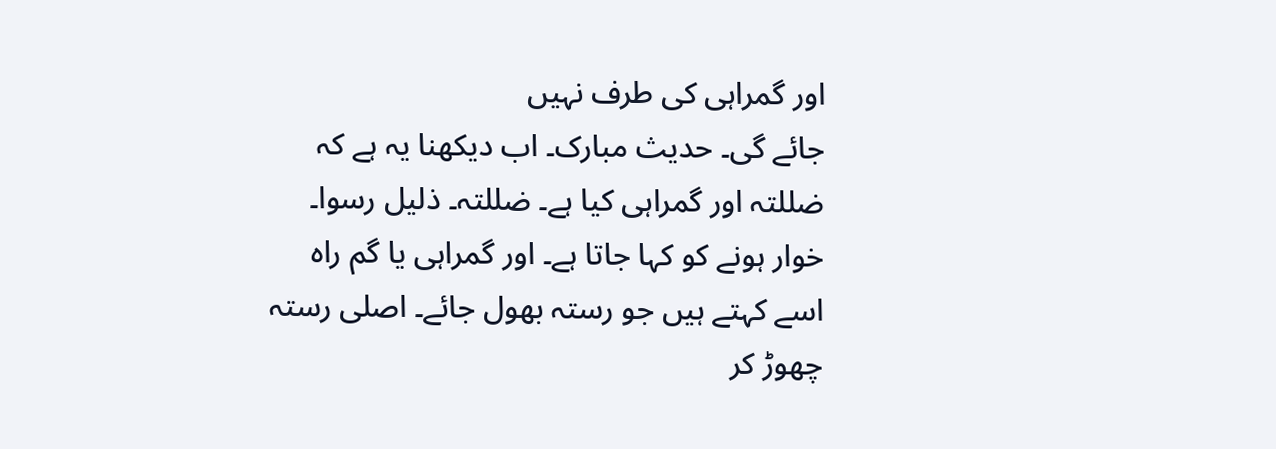اور گمراہی کی طرف نہیں
جائے گی۔ حدیث مبارک۔ اب دیکھنا یہ ہے کہ
ضللتہ اور گمراہی کیا ہے۔ ضللتہ۔ ذلیل رسوا۔
خوار ہونے کو کہا جاتا ہے۔ اور گمراہی یا گم راہ
اسے کہتے ہیں جو رستہ بھول جائے۔ اصلی رستہ
چھوڑ کر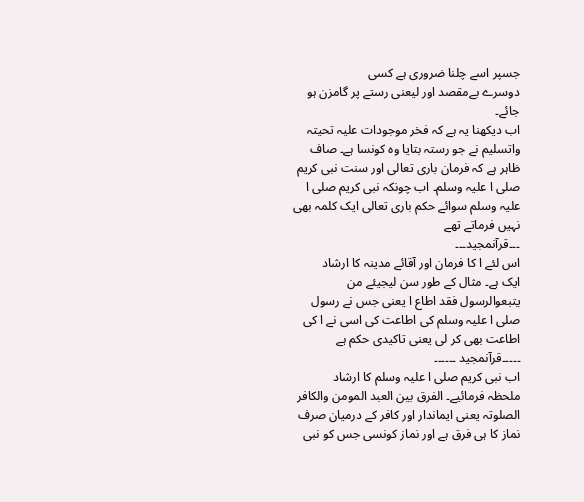جسپر اسے چلنا ضروری ہے کسی
دوسرے بےمقصد اور لیعنی رستے پر گامزن ہو
جائے۔
اب دیکھنا یہ ہے کہ فخر موجودات علیہ تحیتہ
واتسلیم نے جو رستہ بتایا وہ کونسا ہے۔ صاف
ظاہر ہے کہ فرمان باری تعالی اور سنت نبی کریم
صلی ا علیہ وسلم۔ اب چونکہ نبی کریم صلی ا
علیہ وسلم سوائے حکم باری تعالی ایک کلمہ بھی
نہیں فرماتے تھے
۔۔۔قرآنمجید۔۔۔
اس لئے ا کا فرمان اور آقائے مدینہ کا ارشاد
ایک ہے۔ مثال کے طور سن لیجیئے من
یتبعوالرسول فقد اطاع ا یعنی جس نے رسول
صلی ا علیہ وسلم کی اطاعت کی اسی نے ا کی
اطاعت بھی کر لی یعنی تاکیدی حکم ہے
۔۔۔۔۔قرآنمجید ۔۔۔۔۔۔
اب نبی کریم صلی ا علیہ وسلم کا ارشاد
ملحظہ فرمائیے۔ الفرق بین العبد المومن والکافر
الصلوتہ یعنی ایماندار اور کافر کے درمیان صرف
نماز کا ہی فرق ہے اور نماز کونسی جس کو نبی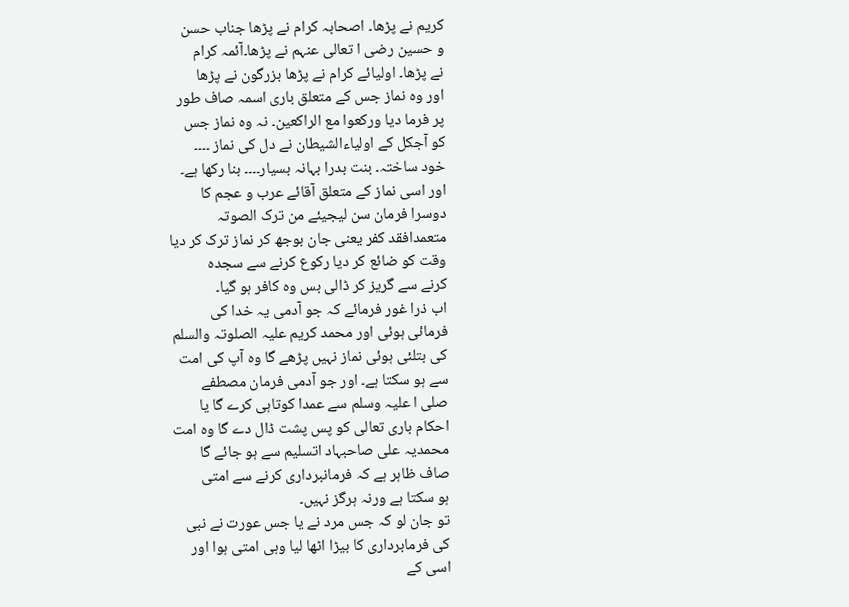کریم نے پڑھا۔ اصحابہ کرام نے پڑھا جناب حسن
و حسین رضی ا تعالی عنہم نے پڑھا۔آئمہ کرام
نے پڑھا۔ اولیائے کرام نے پڑھا بزرگون نے پڑھا
اور وہ نماز جس کے متعلق باری اسمہ صاف طور
پر فرما دیا ورکعوا مع الراکعین۔ نہ وہ نماز جس
کو آجکل کے اولیاءالشیطان نے دل کی نماز ۔۔۔۔
خود ساختہ۔ بنت بدرا بہانہ بسیار۔۔۔۔ بنا رکھا ہے۔
اور اسی نماز کے متعلق آقائے عرب و عجم کا
دوسرا فرمان سن لیجیئے من ترک الصوتہ
متعمدافقد کفر یعنی جان بوجھ کر نماز ترک کر دیا
وقت کو ضائع کر دیا رکوع کرنے سے سجدہ
کرنے سے گریز کر ڈالی بس وہ کافر ہو گیا۔
اب ذرا غور فرمائے کہ جو آدمی یہ خدا کی
فرمائی ہوئی اور محمد کریم علیہ الصلوتہ والسلم
کی بتلئی ہوئی نماز نہیں پڑھے گا وہ آپ کی امت
سے ہو سکتا ہے۔ اور جو آدمی فرمان مصطفے
صلی ا علیہ وسلم سے عمدا کوتاہی کرے گا یا
احکام باری تعالی کو پس پشت ڈال دے گا وہ امت
محمدیہ علی صاحبہاد اتسلیم سے ہو جائے گا
صاف ظاہر ہے کہ فرمانبرداری کرنے سے امتی
ہو سکتا ہے ورنہ ہرگز نہیں۔
تو جان لو کہ جس مرد نے یا جس عورت نے نبی
کی فرمابرداری کا بیڑا اٹھا لیا وہی امتی ہوا اور
اسی کے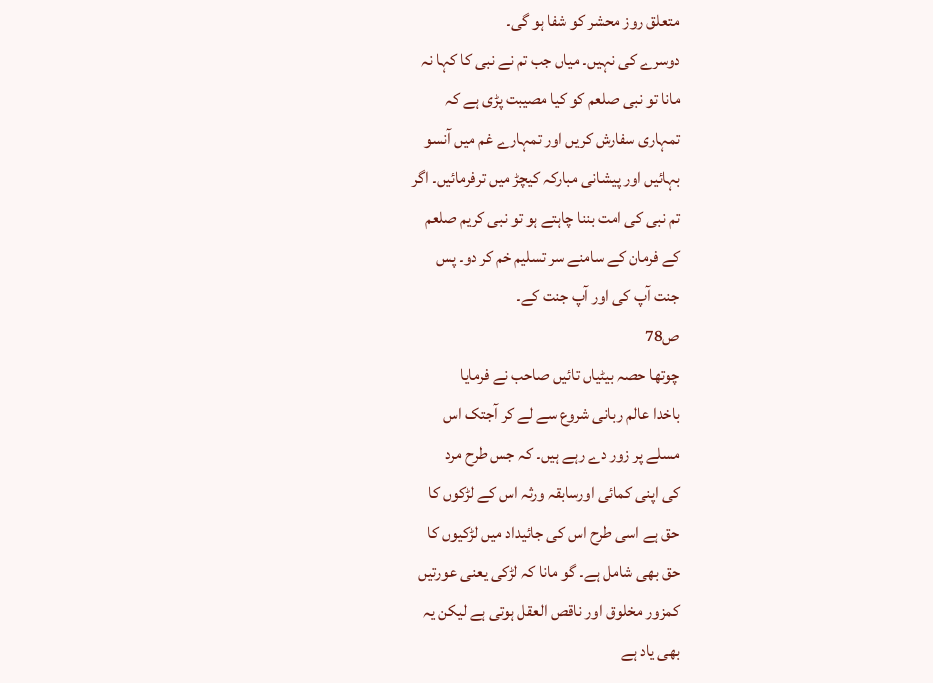متعلق روز محشر کو شفا ہو گی۔
دوسرے کی نہیں۔ میاں جب تم نے نبی کا کہا نہ
مانا تو نبی صلعم کو کیا مصیبت پڑی ہے کہ
تمہاری سفارش کریں اور تمہارے غم میں آنسو
بہائیں اور پیشانی مبارکہ کیچڑ میں ترفرمائیں۔ اگر
تم نبی کی امت بننا چاہتے ہو تو نبی کریم صلعم
کے فرمان کے سامنے سر تسلیم خم کر دو۔ پس
جنت آپ کی اور آپ جنت کے۔
ص78
چوتھا حصہ بیٹیاں تائیں صاحب نے فرمایا
باخدا عالم ربانی شروع سے لے کر آجتک اس
مسلے پر زور دے رہے ہیں۔ کہ جس طرح مرد
کی اپنی کمائی اورسابقہ ورثہ اس کے لڑکوں کا
حق ہے اسی طرح اس کی جائیداد میں لڑکیوں کا
حق بھی شامل ہے۔ گو مانا کہ لڑکی یعنی عورتیں
کمزور مخلوق اور ناقص العقل ہوتی ہے لیکن یہ
بھی یاد ہے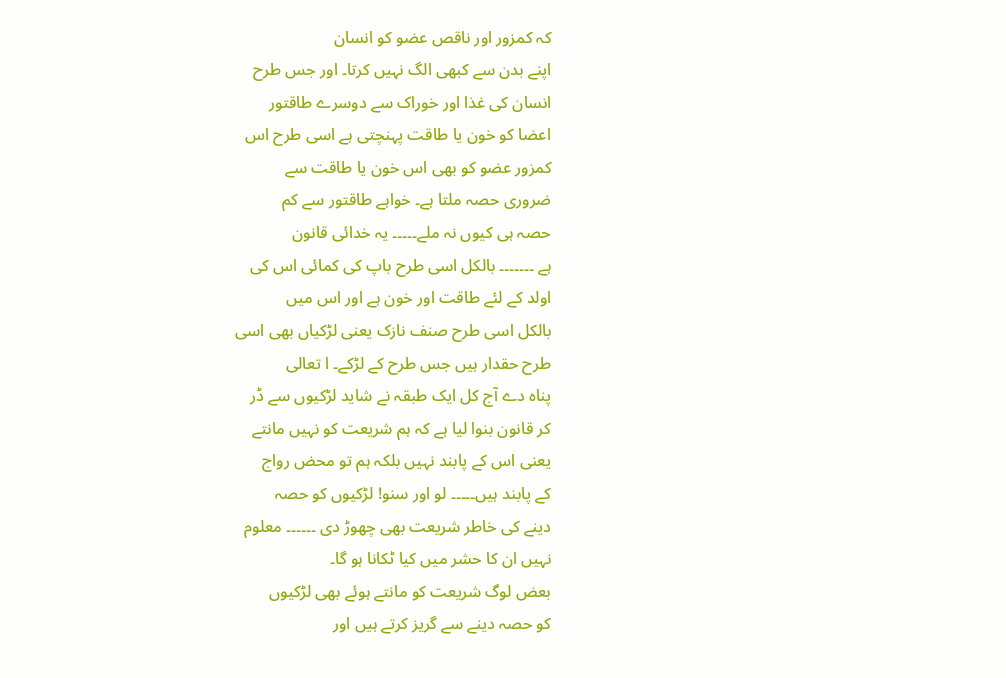کہ کمزور اور ناقص عضو کو انسان
اپنے بدن سے کبھی الگ نہیں کرتا۔ اور جس طرح
انسان کی غذا اور خوراک سے دوسرے طاقتور
اعضا کو خون یا طاقت پہنچتی ہے اسی طرح اس
کمزور عضو کو بھی اس خون یا طاقت سے
ضروری حصہ ملتا ہے۔ خواہے طاقتور سے کم
حصہ ہی کیوں نہ ملے۔۔۔۔۔ یہ خدائی قانون
ہے ۔۔۔۔۔۔۔ بالکل اسی طرح باپ کی کمائی اس کی
اولد کے لئے طاقت اور خون ہے اور اس میں
بالکل اسی طرح صنف نازک یعنی لڑکیاں بھی اسی
طرح حقدار ہیں جس طرح کے لڑکے۔ ا تعالی
پناہ دے آج کل ایک طبقہ نے شاید لڑکیوں سے ڈر
کر قانون بنوا لیا ہے کہ ہم شریعت کو نہیں مانتے
یعنی اس کے پابند نہیں بلکہ ہم تو محض رواج
کے پابند ہیں۔۔۔۔۔ لو اور سنو! لڑکیوں کو حصہ
دینے کی خاطر شریعت بھی چھوڑ دی ۔۔۔۔۔۔ معلوم
نہیں ان کا حشر میں کیا ٹکانا ہو گا۔
بعض لوگ شریعت کو مانتے ہوئے بھی لڑکیوں
کو حصہ دینے سے گریز کرتے ہیں اور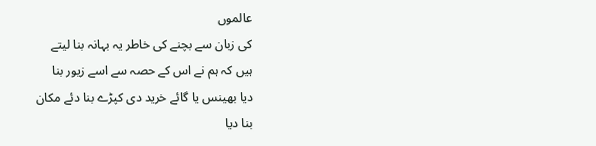عالموں
کی زبان سے بچنے کی خاطر یہ بہانہ بنا لیتے
ہیں کہ ہم نے اس کے حصہ سے اسے زیور بنا
دیا بھینس یا گائے خرید دی کپڑے بنا دئے مکان
بنا دیا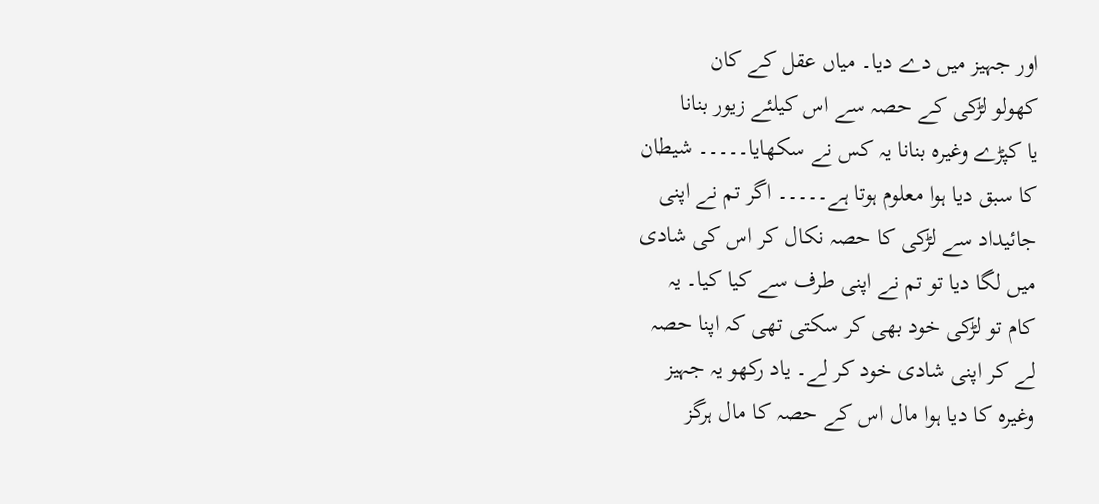اور جہیز میں دے دیا۔ میاں عقل کے کان
کھولو لڑکی کے حصہ سے اس کیلئے زیور بنانا
یا کپڑے وغیرہ بنانا یہ کس نے سکھایا۔۔۔۔۔ شیطان
کا سبق دیا ہوا معلوم ہوتا ہے۔۔۔۔۔ اگر تم نے اپنی
جائیداد سے لڑکی کا حصہ نکال کر اس کی شادی
میں لگا دیا تو تم نے اپنی طرف سے کیا کیا۔ یہ
کام تو لڑکی خود بھی کر سکتی تھی کہ اپنا حصہ
لے کر اپنی شادی خود کر لے۔ یاد رکھو یہ جہیز
وغیرہ کا دیا ہوا مال اس کے حصہ کا مال ہرگز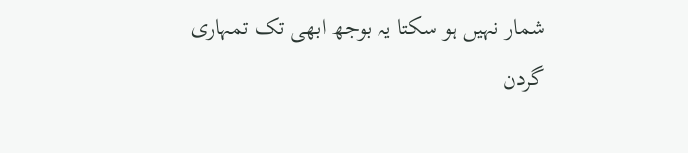شمار نہیں ہو سکتا یہ بوجھ ابھی تک تمہاری
گردن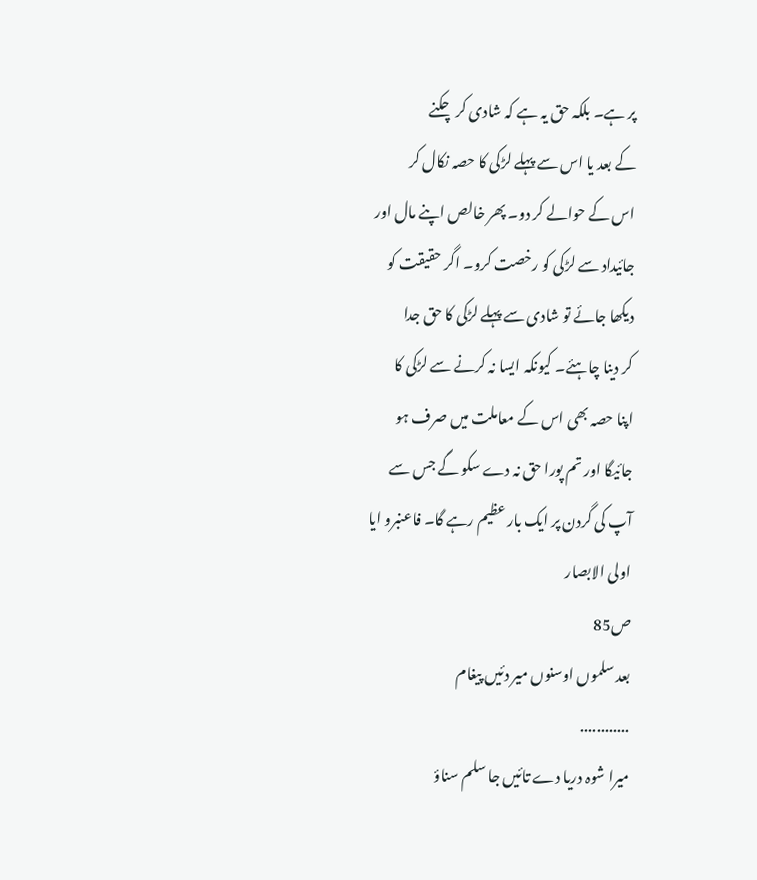پر ہے۔ بلکہ حق یہ ہے کہ شادی کر چکنے
کے بعد یا اس سے پہلے لڑکی کا حصہ نکال کر
اس کے حوالے کر دو۔ پھر خالص اپنے مال اور
جائیداد سے لڑکی کو رخصت کرو۔ اگر حقیقت کو
دیکھا جائے تو شادی سے پہلے لڑکی کا حق جدا
کر دینا چاہئے۔ کیونکہ ایسا نہ کرنے سے لڑکی کا
اپنا حصہ بھی اس کے معاملت میں صرف ہو
جائیگا اور تم پورا حق نہ دے سکو گے جس سے
آپ کی گردن پر ایک بار عظیم رہے گا۔ فاعنبرو ایا
اولی الابصار
ص85
بعد سلموں اوسنوں میر دئیں پیغام
............
میرا شوہ دریا دے تائیں جا سلم سناؤ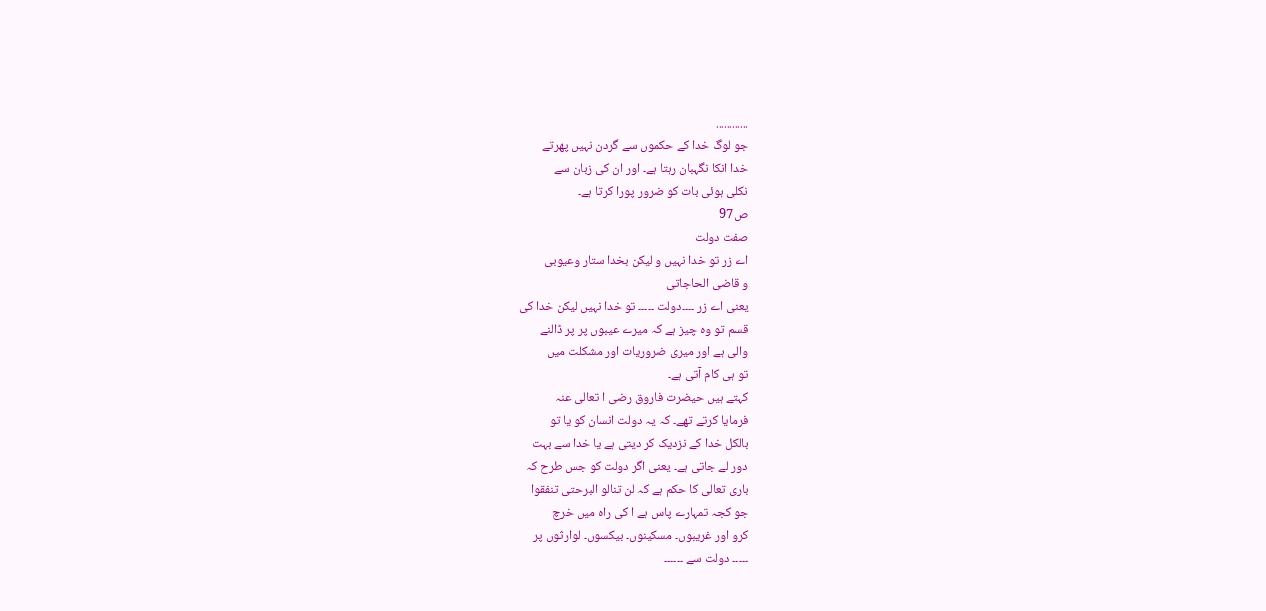............
جو لوگ خدا کے حکموں سے گردن نہیں پھرتے
خدا انکا نگہبان رہتا ہے۔ اور ان کی زبان سے
نکلی ہوئی بات کو ضرور پورا کرتا ہے۔
ص97
صفت دولت
اے زر تو خدا نہیں و لیکن بخدا ستار وعیوبی
و قاضی الحاجاتی
یعنی اے زر ۔۔۔۔دولت ۔۔۔۔۔ تو خدا نہیں لیکن خدا کی
قسم تو وہ چیز ہے کہ میرے عیبوں پر پر ڈالنے
والی ہے اور میری ضروریات اور مشکلت میں
تو ہی کام آتی ہے۔
کہتے ہیں حیضرت فاروق رضی ا تعالی عنہ
فرمایا کرتے تھے۔ کہ یہ دولت انسان کو یا تو
بالکل خدا کے نزدیک کر دیتی ہے یا خدا سے بہت
دور لے جاتی ہے۔ یعنی اگر دولت کو جس طرح کہ
باری تعالی کا حکم ہے کہ لن تنالو البرحتی تنفقوا
جو کجہ تمہارے پاس ہے ا کی راہ میں خرچ
کرو اور غریبوں۔ مسکینوں۔ بیکسوں۔ لوارثوں پر
۔۔۔۔۔ دولت سے ۔۔۔۔۔۔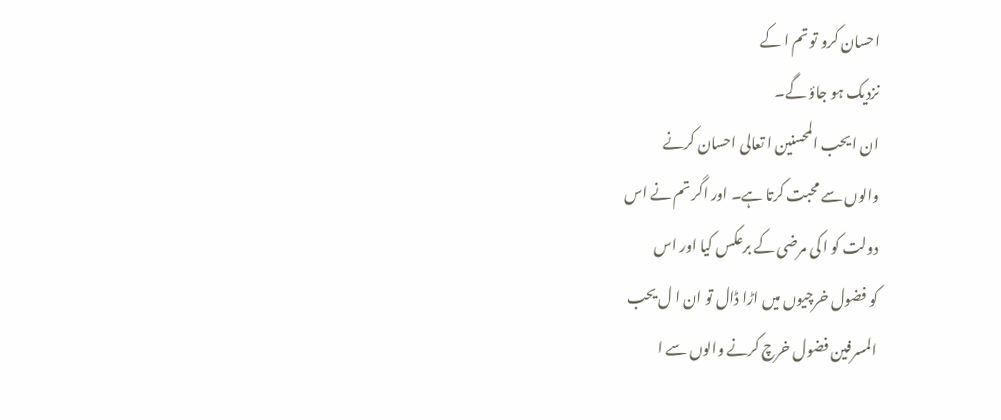احسان کرو تو تم ا کے
نزدیک ہو جاؤ گے۔
ان ا یحب المحسنین ا تعالی احسان کرنے
والوں سے محبت کرتا ہے۔ اور اگر تم نے اس
دولت کو ا کی مرضی کے برعکس کیا اور اس
کو فضول خرچیوں میں اڑا ڈال تو ان ا ل یحب
المسرفین فضول خرچ کرنے والوں سے ا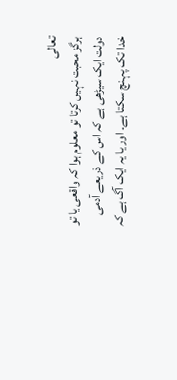تعالی
ہرگز محبت نہیں کرتا تو معلوم ہوا کہ واقعی یا تو
دولت ایک سیڑھی ہے کہ اس کے ذریعے آدمی
خدا تک پہنچ سکتا ہے۔ اور یا یہ ایک آگ ہے کہ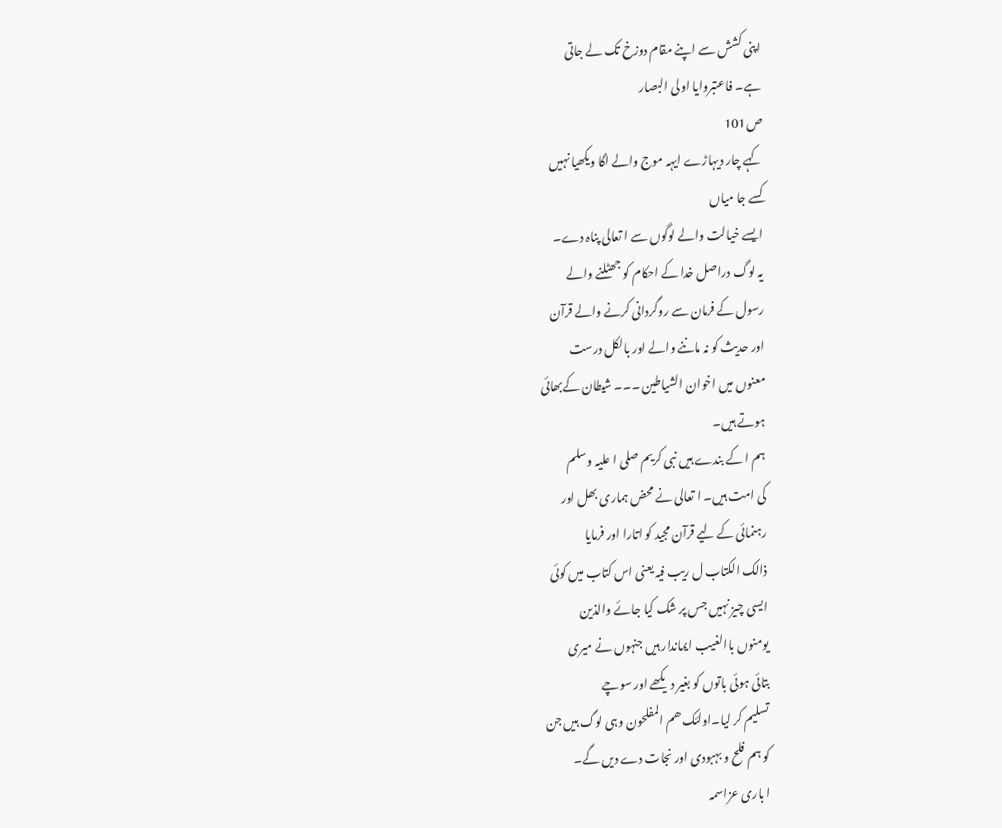اپنی کشش سے اپنے مقام دوزخ تک لے جاتی
ہے۔ فاعتبروایا اولی البصار
ص101
کہے چار دیہاڑے ایہہ موج والے اگا ویکھیا نہیں
کسے جا میاں
ایسے خیالت والے لوگوں سے ا تعالی پناہ دے۔
یہ لوگ دراصل خدا کے احکام کو جھٹلنے والے
رسول کے فرمان سے روگردانی کرنے والے قرآن
اور حدیث کو نہ ماننے والے اور بالکل درست
معنوں میں اخوان الشیاطین ۔۔۔ شیطان کےبھائی
ہوتے ہیں۔
ہم ا کے بندے ہیں نبی کریم صلی ا علیہ وسلم
کی امت ہیں۔ ا تعالی نے محض ہماری بھل اور
رہنمائی کے لیے قرآن مجید کو اتارا اور فرمایا
ذالک الکتاب ل ریب فیہ یعنی اس کتاب میں کوئی
ایسی چیز نہیں جس پر شک کیا جائے والذین
یومنوں باالغیب ایماندار ہیں جنہوں نے میری
بتائی ہوئی باتوں کو بغیر دیکھے اور سوچے
تسلیم کر لیا۔اولئک ھم المفلحون وہی لوگ ہیں جن
کو ہم فلح و بہبودی اور نجات دے دیں گے۔
ا باری عزاسمہ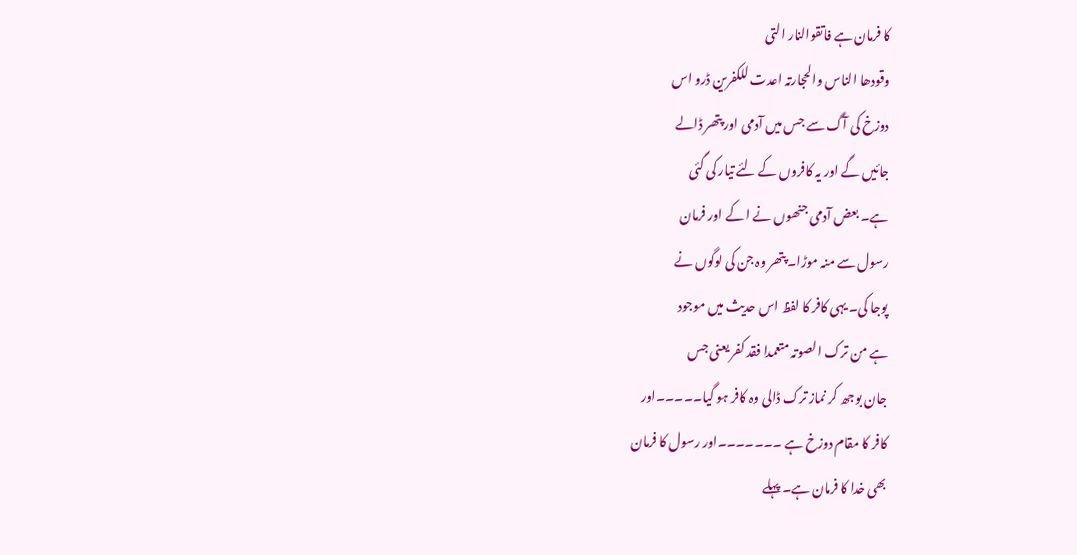کا فرمان ہے فاتقوالنار التی
وقودھا الناس والحجارتہ اعدت للکفرین ڈرو اس
دوزخ کی آگ سے جس میں آدمی اور پتھر ڈالے
جائیں گے اور یہ کافروں کے لئے تیار کی گئی
ہے۔ بعض آدمی جنھوں نے ا کے اور فرمان
رسول سے منہ موڑا۔ پتھر وہ جن کی لوگوں نے
پوجا کی۔ یہی کافر کا لفظ اس حدیث میں موجود
ہے من ترک الصوتہ متعمدا فقد کفر یعنی جس
جان بوجھ کر نماز ترک ڈالی وہ کافر ہو گیا۔۔۔۔۔اور
کافر کا مقام دوزخ ہے ۔۔۔۔۔۔۔اور رسول کا فرمان
بھی خدا کا فرمان ہے۔ پہلے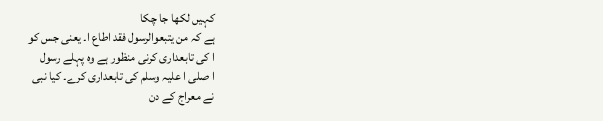کہیں لکھا جا چکا
ہے کہ من یتبعوالرسول فقد اطاع ا۔ یعنی جس کو
ا کی تابعداری کرنی منظور ہے وہ پہلے رسول
ا صلی ا علیہ وسلم کی تابعداری کرے۔ کیا نبی
نے معراج کے دن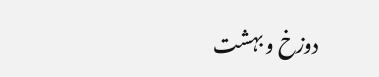دوزخ و بہشت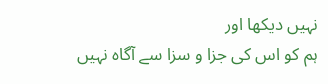نہیں دیکھا اور
ہم کو اس کی جزا و سزا سے آگاہ نہیں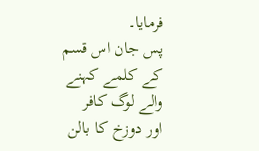فرمایا۔
پس جان اس قسم کے کلمے کہنے والے لوگ کافر
اور دوزخ کا بالن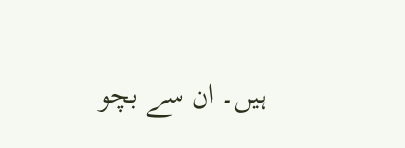ہیں۔ ان سے بچو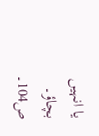یا انہیں بچاؤ۔
ص104۔